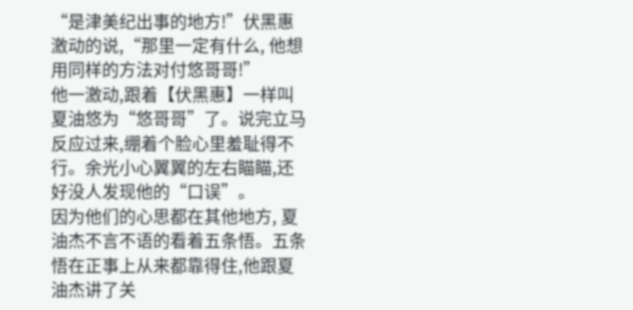“是津美纪出事的地方!”伏黑惠激动的说,“那里一定有什么, 他想用同样的方法对付悠哥哥!”
他一激动,跟着【伏黑惠】一样叫夏油悠为“悠哥哥”了。说完立马反应过来,绷着个脸心里羞耻得不行。余光小心翼翼的左右瞄瞄,还好没人发现他的“口误”。
因为他们的心思都在其他地方, 夏油杰不言不语的看着五条悟。五条悟在正事上从来都靠得住,他跟夏油杰讲了关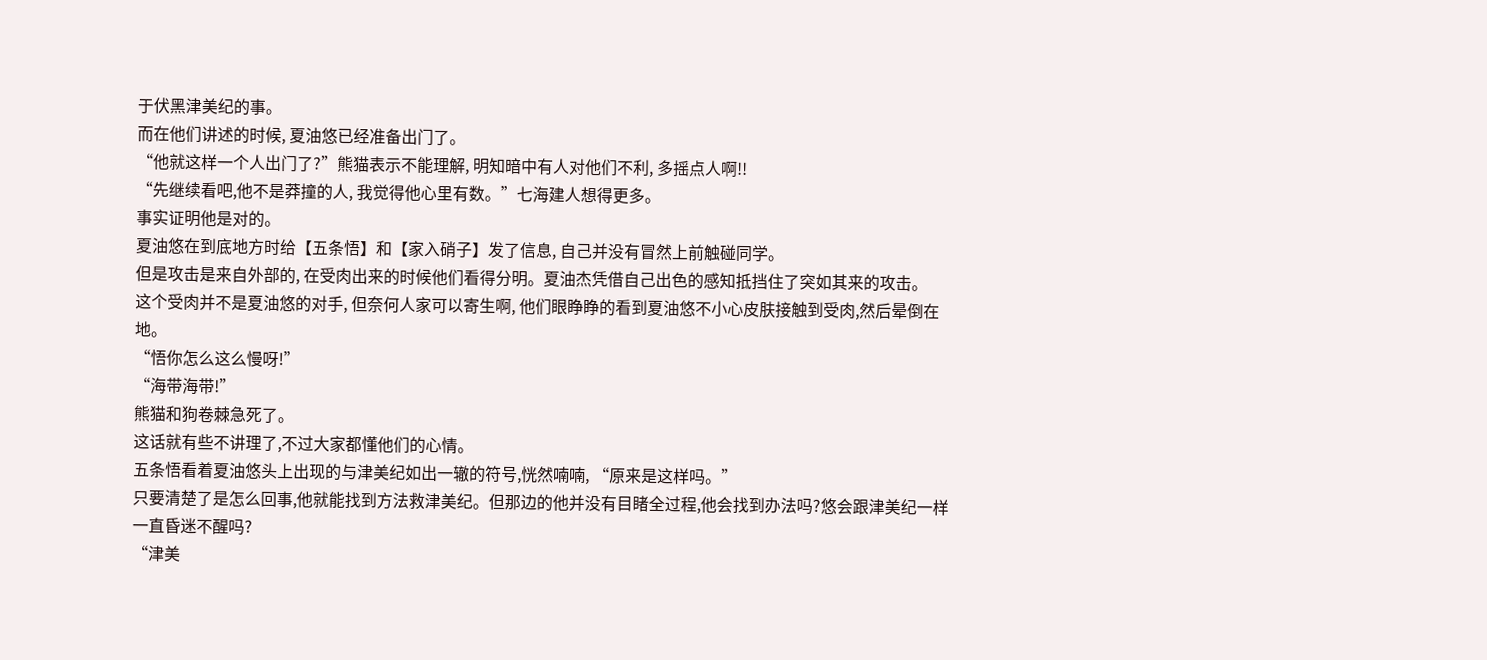于伏黑津美纪的事。
而在他们讲述的时候, 夏油悠已经准备出门了。
“他就这样一个人出门了?”熊猫表示不能理解, 明知暗中有人对他们不利, 多摇点人啊!!
“先继续看吧,他不是莽撞的人, 我觉得他心里有数。”七海建人想得更多。
事实证明他是对的。
夏油悠在到底地方时给【五条悟】和【家入硝子】发了信息, 自己并没有冒然上前触碰同学。
但是攻击是来自外部的, 在受肉出来的时候他们看得分明。夏油杰凭借自己出色的感知抵挡住了突如其来的攻击。
这个受肉并不是夏油悠的对手, 但奈何人家可以寄生啊, 他们眼睁睁的看到夏油悠不小心皮肤接触到受肉,然后晕倒在地。
“悟你怎么这么慢呀!”
“海带海带!”
熊猫和狗卷棘急死了。
这话就有些不讲理了,不过大家都懂他们的心情。
五条悟看着夏油悠头上出现的与津美纪如出一辙的符号,恍然喃喃, “原来是这样吗。”
只要清楚了是怎么回事,他就能找到方法救津美纪。但那边的他并没有目睹全过程,他会找到办法吗?悠会跟津美纪一样一直昏迷不醒吗?
“津美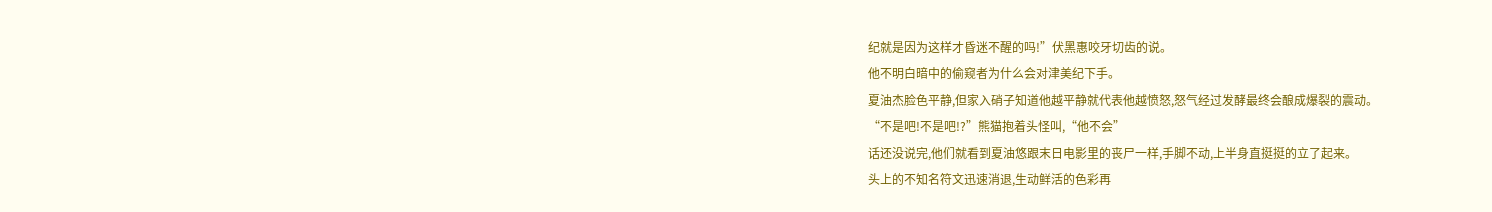纪就是因为这样才昏迷不醒的吗!”伏黑惠咬牙切齿的说。
他不明白暗中的偷窥者为什么会对津美纪下手。
夏油杰脸色平静,但家入硝子知道他越平静就代表他越愤怒,怒气经过发酵最终会酿成爆裂的震动。
“不是吧!不是吧!?”熊猫抱着头怪叫,“他不会”
话还没说完,他们就看到夏油悠跟末日电影里的丧尸一样,手脚不动,上半身直挺挺的立了起来。
头上的不知名符文迅速消退,生动鲜活的色彩再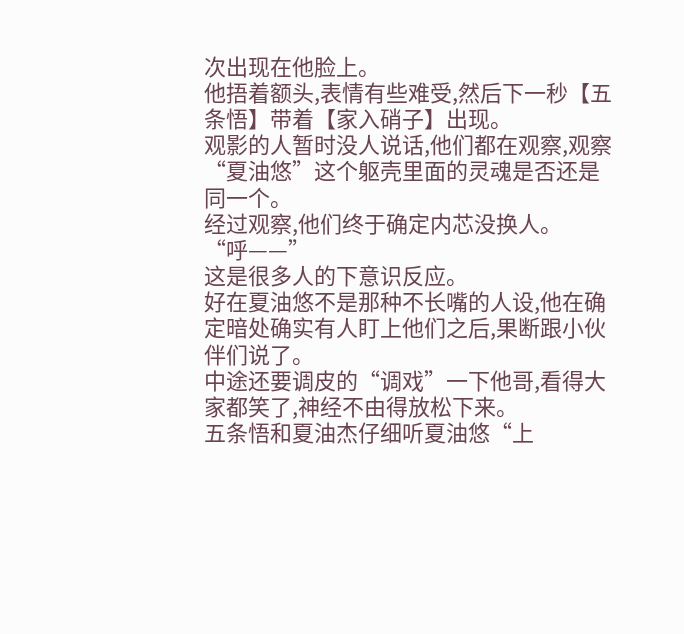次出现在他脸上。
他捂着额头,表情有些难受,然后下一秒【五条悟】带着【家入硝子】出现。
观影的人暂时没人说话,他们都在观察,观察“夏油悠”这个躯壳里面的灵魂是否还是同一个。
经过观察,他们终于确定内芯没换人。
“呼——”
这是很多人的下意识反应。
好在夏油悠不是那种不长嘴的人设,他在确定暗处确实有人盯上他们之后,果断跟小伙伴们说了。
中途还要调皮的“调戏”一下他哥,看得大家都笑了,神经不由得放松下来。
五条悟和夏油杰仔细听夏油悠“上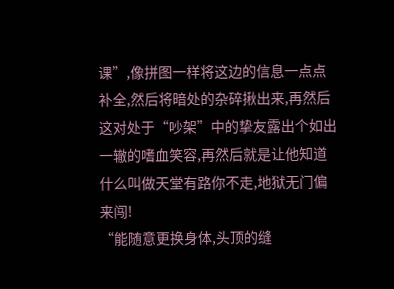课”,像拼图一样将这边的信息一点点补全,然后将暗处的杂碎揪出来,再然后
这对处于“吵架”中的挚友露出个如出一辙的嗜血笑容,再然后就是让他知道什么叫做天堂有路你不走,地狱无门偏来闯!
“能随意更换身体,头顶的缝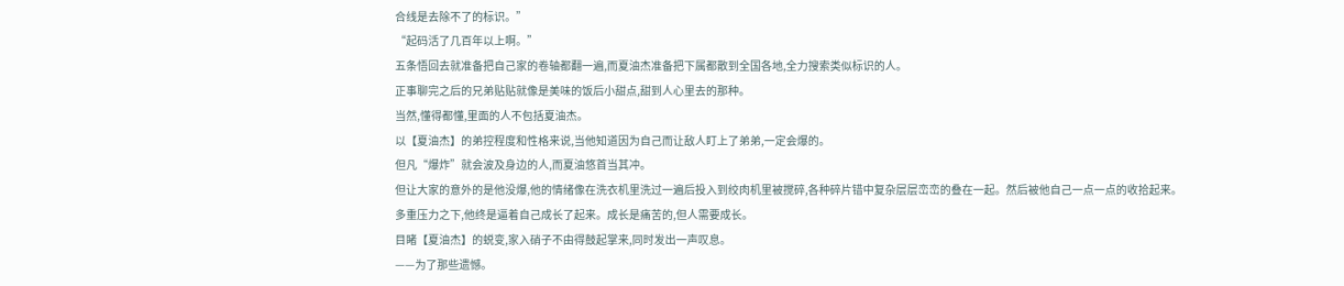合线是去除不了的标识。”
“起码活了几百年以上啊。”
五条悟回去就准备把自己家的卷轴都翻一遍,而夏油杰准备把下属都散到全国各地,全力搜索类似标识的人。
正事聊完之后的兄弟贴贴就像是美味的饭后小甜点,甜到人心里去的那种。
当然,懂得都懂,里面的人不包括夏油杰。
以【夏油杰】的弟控程度和性格来说,当他知道因为自己而让敌人盯上了弟弟,一定会爆的。
但凡“爆炸”就会波及身边的人,而夏油悠首当其冲。
但让大家的意外的是他没爆,他的情绪像在洗衣机里洗过一遍后投入到绞肉机里被搅碎,各种碎片错中复杂层层峦峦的叠在一起。然后被他自己一点一点的收拾起来。
多重压力之下,他终是逼着自己成长了起来。成长是痛苦的,但人需要成长。
目睹【夏油杰】的蜕变,家入硝子不由得鼓起掌来,同时发出一声叹息。
——为了那些遗憾。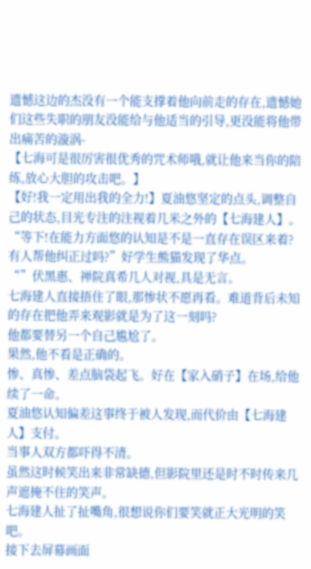遗憾这边的杰没有一个能支撑着他向前走的存在,遗憾她们这些失职的朋友没能给与他适当的引导,更没能将他带出痛苦的漩涡-
【七海可是很厉害很优秀的咒术师哦,就让他来当你的陪练,放心大胆的攻击吧。】
【好!我一定用出我的全力!】夏油悠坚定的点头,调整自己的状态,目光专注的注视着几米之外的【七海建人】。
“等下!在能力方面悠的认知是不是一直存在误区来着?有人帮他纠正过吗?”好学生熊猫发现了华点。
“”伏黑惠、禅院真希几人对视,具是无言。
七海建人直接捂住了眼,那惨状不愿再看。难道背后未知的存在把他弄来观影就是为了这一刻吗?
他都要替另一个自己尴尬了。
果然,他不看是正确的。
惨、真惨、差点脑袋起飞。好在【家入硝子】在场,给他续了一命。
夏油悠认知偏差这事终于被人发现,而代价由【七海建人】支付。
当事人双方都吓得不清。
虽然这时候笑出来非常缺德,但影院里还是时不时传来几声遮掩不住的笑声。
七海建人扯了扯嘴角,很想说你们要笑就正大光明的笑吧。
接下去屏幕画面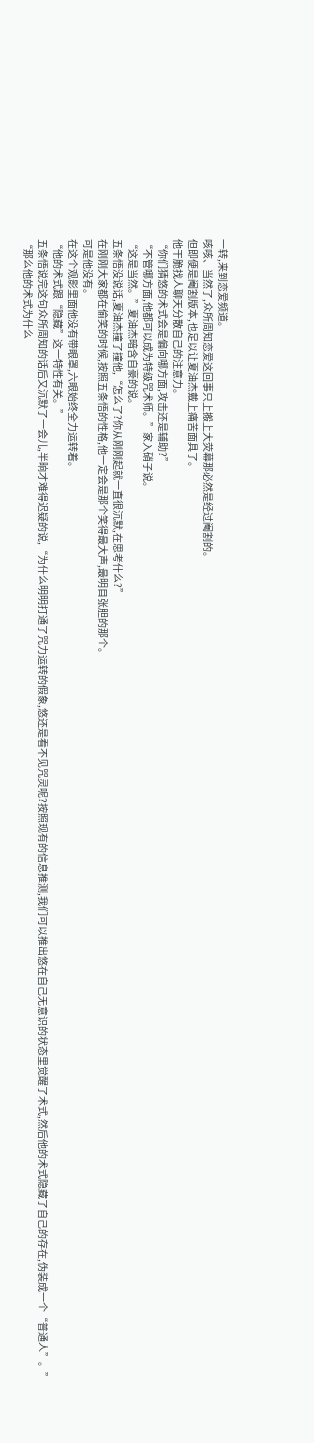一转,来到恋爱频道。
咳咳、当然了,众所周知恋爱这回事只上搬上大荧幕那必然是经过阉割的。
但即便是阉割版本,也足以让夏油杰戴上痛苦面具了。
他干脆找人聊天分散自己的注意力。
“你们猜悠的术式会是偏向哪方面,攻击还是辅助?”
“不管哪方面,他都可以成为特级咒术师。”家入硝子说。
“这是当然。”夏油杰暗含自豪的说。
五条悟没说话,夏油杰撞了撞他,“怎么了?你从刚刚起就一直很沉默,在思考什么?”
在刚刚大家都在偷笑的时候,按照五条悟的性格,他一定会是那个笑得最大声,最明目张胆的那个。
可是他没有。
在这个观影里面他没有带眼罩,六眼始终全力运转着。
“他的术式跟“隐藏”这一特性有关。”
五条悟说完这句众所周知的话后又沉默了一会儿,半晌才难得迟疑的说,“为什么明明打通了咒力运转的假象,悠还是看不见咒灵呢?按照现有的信息推测,我们可以推出悠在自己无意识的状态里觉醒了术式,然后他的术式隐藏了自己的存在,伪装成一个“普通人”。”
“那么他的术式为什么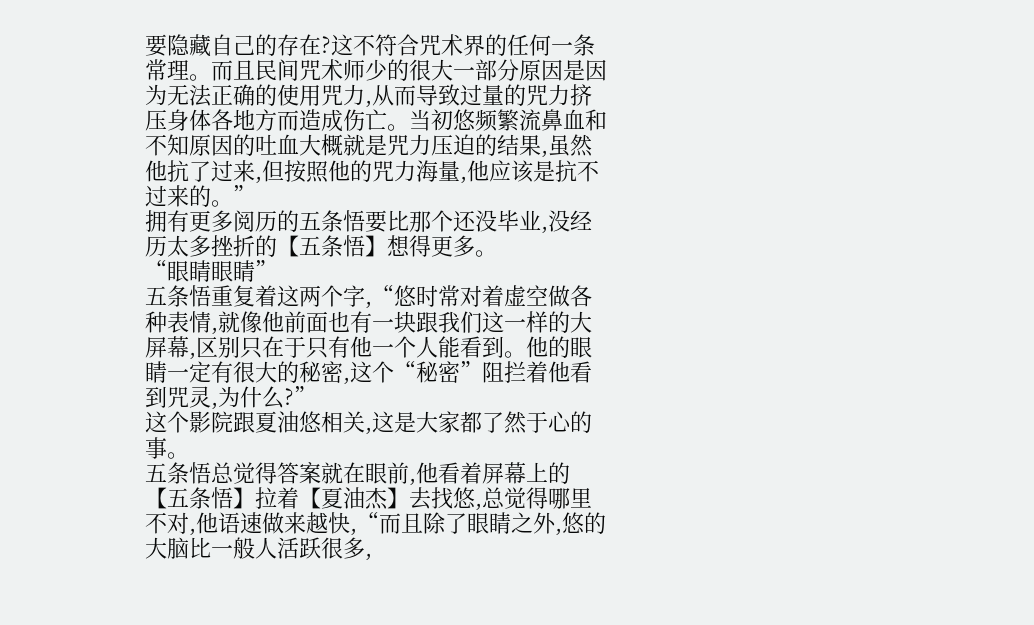要隐藏自己的存在?这不符合咒术界的任何一条常理。而且民间咒术师少的很大一部分原因是因为无法正确的使用咒力,从而导致过量的咒力挤压身体各地方而造成伤亡。当初悠频繁流鼻血和不知原因的吐血大概就是咒力压迫的结果,虽然他抗了过来,但按照他的咒力海量,他应该是抗不过来的。”
拥有更多阅历的五条悟要比那个还没毕业,没经历太多挫折的【五条悟】想得更多。
“眼睛眼睛”
五条悟重复着这两个字,“悠时常对着虚空做各种表情,就像他前面也有一块跟我们这一样的大屏幕,区别只在于只有他一个人能看到。他的眼睛一定有很大的秘密,这个“秘密”阻拦着他看到咒灵,为什么?”
这个影院跟夏油悠相关,这是大家都了然于心的事。
五条悟总觉得答案就在眼前,他看着屏幕上的【五条悟】拉着【夏油杰】去找悠,总觉得哪里不对,他语速做来越快,“而且除了眼睛之外,悠的大脑比一般人活跃很多,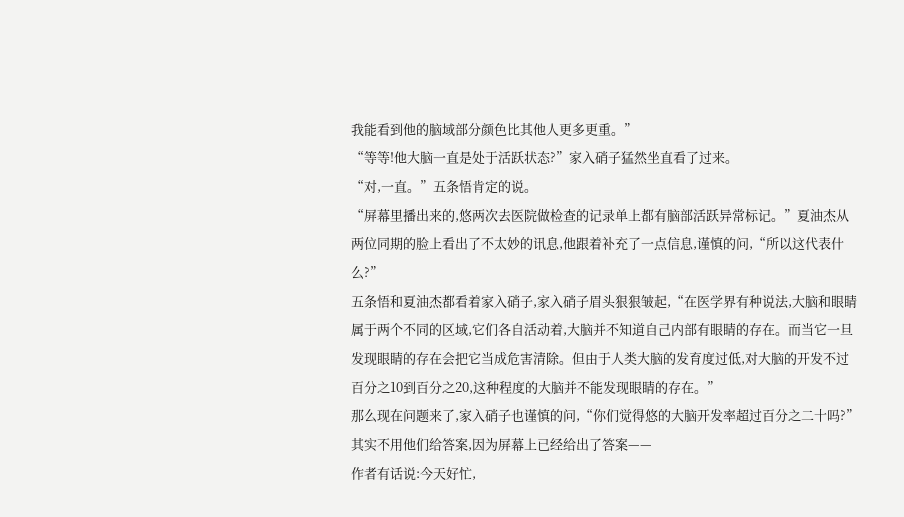我能看到他的脑域部分颜色比其他人更多更重。”
“等等!他大脑一直是处于活跃状态?”家入硝子猛然坐直看了过来。
“对,一直。”五条悟肯定的说。
“屏幕里播出来的,悠两次去医院做检查的记录单上都有脑部活跃异常标记。”夏油杰从两位同期的脸上看出了不太妙的讯息,他跟着补充了一点信息,谨慎的问,“所以这代表什么?”
五条悟和夏油杰都看着家入硝子,家入硝子眉头狠狠皱起,“在医学界有种说法,大脑和眼睛属于两个不同的区域,它们各自活动着,大脑并不知道自己内部有眼睛的存在。而当它一旦发现眼睛的存在会把它当成危害清除。但由于人类大脑的发育度过低,对大脑的开发不过百分之10到百分之20,这种程度的大脑并不能发现眼睛的存在。”
那么现在问题来了,家入硝子也谨慎的问,“你们觉得悠的大脑开发率超过百分之二十吗?”
其实不用他们给答案,因为屏幕上已经给出了答案——
作者有话说:今天好忙,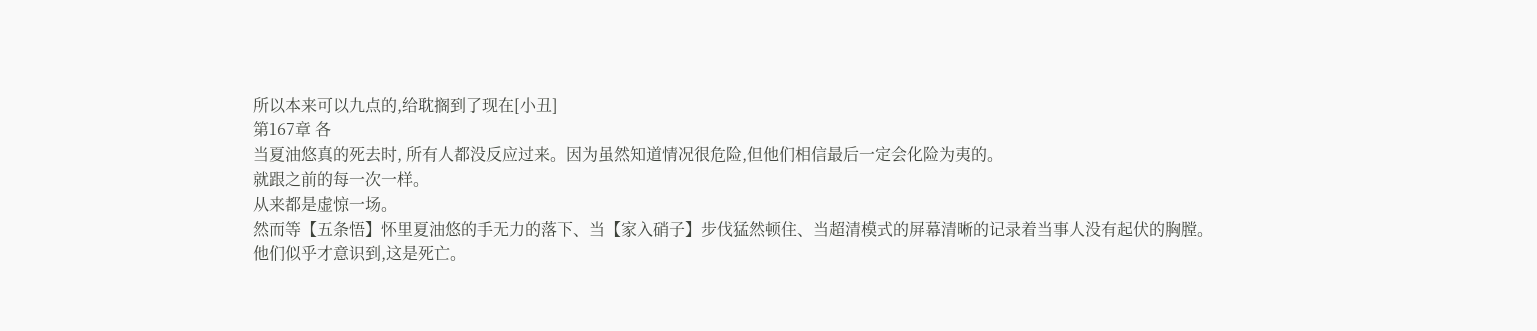所以本来可以九点的,给耽搁到了现在[小丑]
第167章 各
当夏油悠真的死去时, 所有人都没反应过来。因为虽然知道情况很危险,但他们相信最后一定会化险为夷的。
就跟之前的每一次一样。
从来都是虚惊一场。
然而等【五条悟】怀里夏油悠的手无力的落下、当【家入硝子】步伐猛然顿住、当超清模式的屏幕清晰的记录着当事人没有起伏的胸膛。
他们似乎才意识到,这是死亡。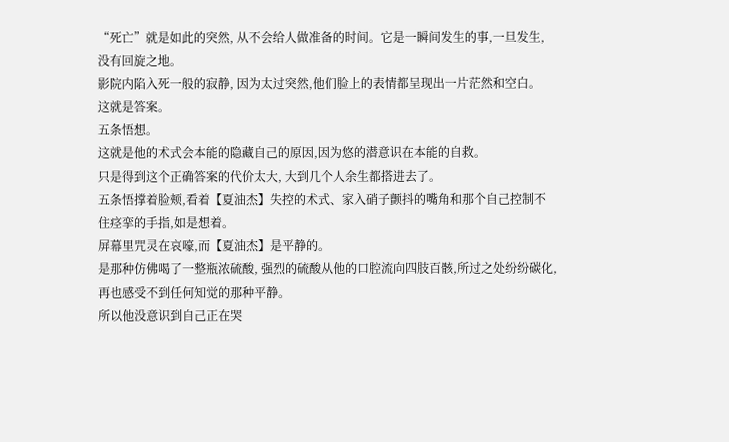“死亡”就是如此的突然, 从不会给人做准备的时间。它是一瞬间发生的事,一旦发生, 没有回旋之地。
影院内陷入死一般的寂静, 因为太过突然,他们脸上的表情都呈现出一片茫然和空白。
这就是答案。
五条悟想。
这就是他的术式会本能的隐藏自己的原因,因为悠的潜意识在本能的自救。
只是得到这个正确答案的代价太大, 大到几个人余生都搭进去了。
五条悟撑着脸颊,看着【夏油杰】失控的术式、家入硝子颤抖的嘴角和那个自己控制不住痉挛的手指,如是想着。
屏幕里咒灵在哀嚎,而【夏油杰】是平静的。
是那种仿佛喝了一整瓶浓硫酸, 强烈的硫酸从他的口腔流向四肢百骸,所过之处纷纷碳化, 再也感受不到任何知觉的那种平静。
所以他没意识到自己正在哭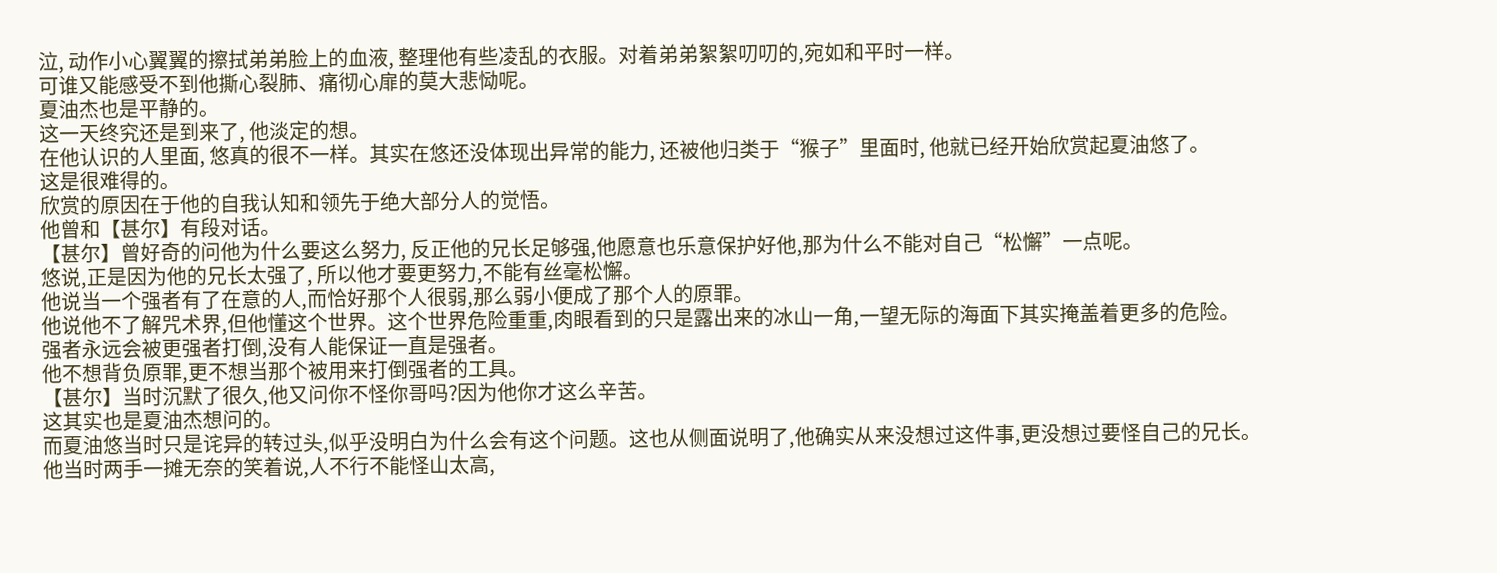泣, 动作小心翼翼的擦拭弟弟脸上的血液, 整理他有些凌乱的衣服。对着弟弟絮絮叨叨的,宛如和平时一样。
可谁又能感受不到他撕心裂肺、痛彻心扉的莫大悲恸呢。
夏油杰也是平静的。
这一天终究还是到来了, 他淡定的想。
在他认识的人里面, 悠真的很不一样。其实在悠还没体现出异常的能力, 还被他归类于“猴子”里面时, 他就已经开始欣赏起夏油悠了。
这是很难得的。
欣赏的原因在于他的自我认知和领先于绝大部分人的觉悟。
他曾和【甚尔】有段对话。
【甚尔】曾好奇的问他为什么要这么努力, 反正他的兄长足够强,他愿意也乐意保护好他,那为什么不能对自己“松懈”一点呢。
悠说,正是因为他的兄长太强了, 所以他才要更努力,不能有丝毫松懈。
他说当一个强者有了在意的人,而恰好那个人很弱,那么弱小便成了那个人的原罪。
他说他不了解咒术界,但他懂这个世界。这个世界危险重重,肉眼看到的只是露出来的冰山一角,一望无际的海面下其实掩盖着更多的危险。
强者永远会被更强者打倒,没有人能保证一直是强者。
他不想背负原罪,更不想当那个被用来打倒强者的工具。
【甚尔】当时沉默了很久,他又问你不怪你哥吗?因为他你才这么辛苦。
这其实也是夏油杰想问的。
而夏油悠当时只是诧异的转过头,似乎没明白为什么会有这个问题。这也从侧面说明了,他确实从来没想过这件事,更没想过要怪自己的兄长。
他当时两手一摊无奈的笑着说,人不行不能怪山太高,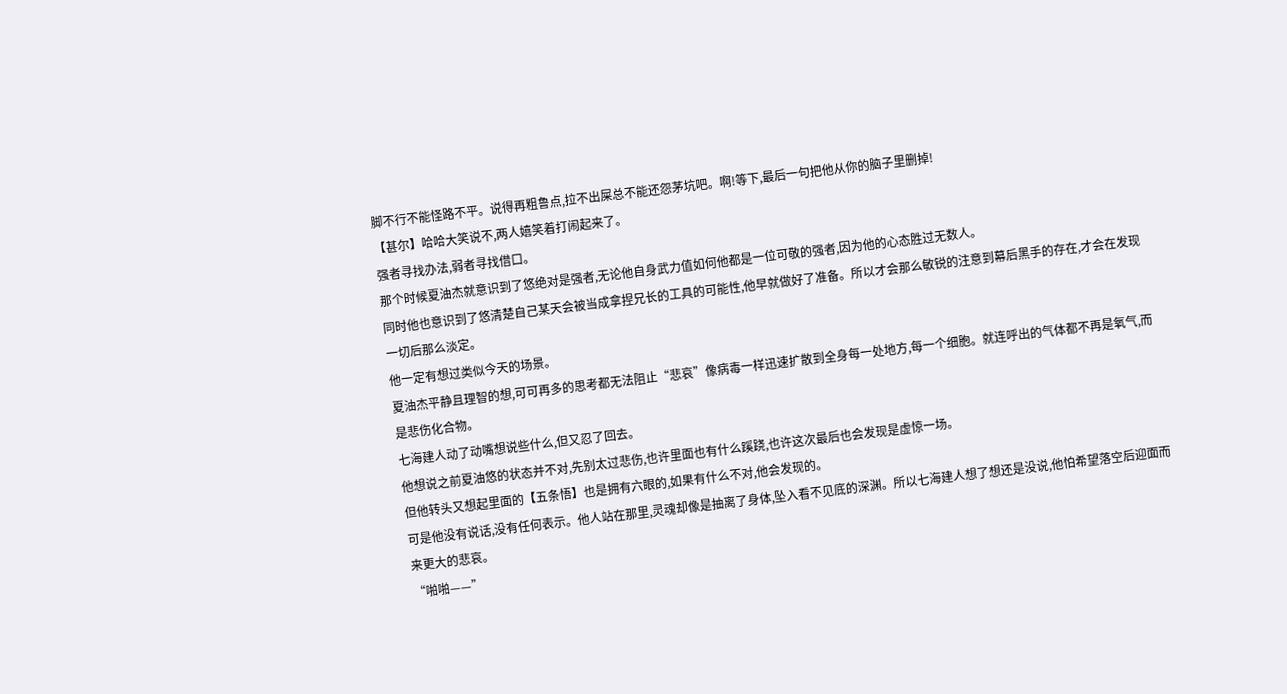脚不行不能怪路不平。说得再粗鲁点,拉不出屎总不能还怨茅坑吧。啊!等下,最后一句把他从你的脑子里删掉!
【甚尔】哈哈大笑说不,两人嬉笑着打闹起来了。
强者寻找办法,弱者寻找借口。
那个时候夏油杰就意识到了悠绝对是强者,无论他自身武力值如何他都是一位可敬的强者,因为他的心态胜过无数人。
同时他也意识到了悠清楚自己某天会被当成拿捏兄长的工具的可能性,他早就做好了准备。所以才会那么敏锐的注意到幕后黑手的存在,才会在发现一切后那么淡定。
他一定有想过类似今天的场景。
夏油杰平静且理智的想,可可再多的思考都无法阻止“悲哀”像病毒一样迅速扩散到全身每一处地方,每一个细胞。就连呼出的气体都不再是氧气,而是悲伤化合物。
七海建人动了动嘴想说些什么,但又忍了回去。
他想说之前夏油悠的状态并不对,先别太过悲伤,也许里面也有什么蹊跷,也许这次最后也会发现是虚惊一场。
但他转头又想起里面的【五条悟】也是拥有六眼的,如果有什么不对,他会发现的。
可是他没有说话,没有任何表示。他人站在那里,灵魂却像是抽离了身体,坠入看不见底的深渊。所以七海建人想了想还是没说,他怕希望落空后迎面而来更大的悲哀。
“啪啪——”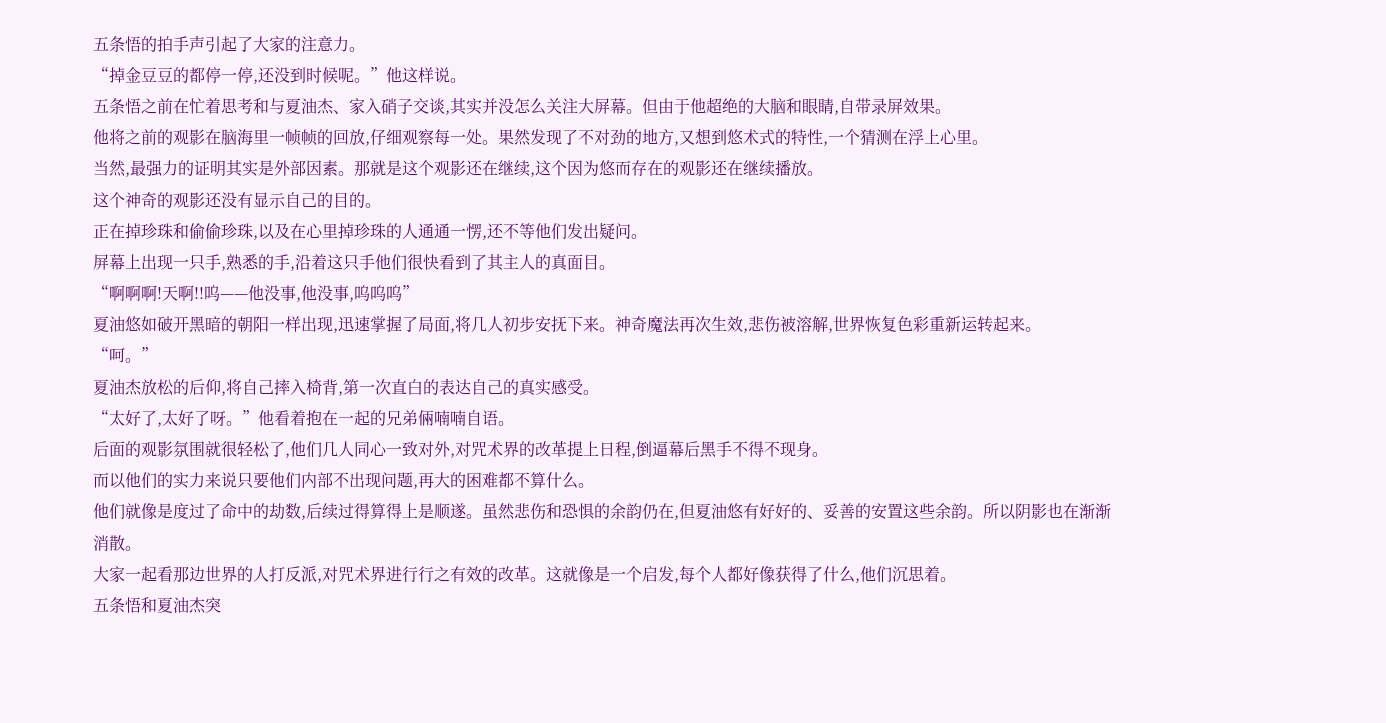五条悟的拍手声引起了大家的注意力。
“掉金豆豆的都停一停,还没到时候呢。”他这样说。
五条悟之前在忙着思考和与夏油杰、家入硝子交谈,其实并没怎么关注大屏幕。但由于他超绝的大脑和眼睛,自带录屏效果。
他将之前的观影在脑海里一帧帧的回放,仔细观察每一处。果然发现了不对劲的地方,又想到悠术式的特性,一个猜测在浮上心里。
当然,最强力的证明其实是外部因素。那就是这个观影还在继续,这个因为悠而存在的观影还在继续播放。
这个神奇的观影还没有显示自己的目的。
正在掉珍珠和偷偷珍珠,以及在心里掉珍珠的人通通一愣,还不等他们发出疑问。
屏幕上出现一只手,熟悉的手,沿着这只手他们很快看到了其主人的真面目。
“啊啊啊!天啊!!呜——他没事,他没事,呜呜呜”
夏油悠如破开黑暗的朝阳一样出现,迅速掌握了局面,将几人初步安抚下来。神奇魔法再次生效,悲伤被溶解,世界恢复色彩重新运转起来。
“呵。”
夏油杰放松的后仰,将自己摔入椅背,第一次直白的表达自己的真实感受。
“太好了,太好了呀。”他看着抱在一起的兄弟倆喃喃自语。
后面的观影氛围就很轻松了,他们几人同心一致对外,对咒术界的改革提上日程,倒逼幕后黑手不得不现身。
而以他们的实力来说只要他们内部不出现问题,再大的困难都不算什么。
他们就像是度过了命中的劫数,后续过得算得上是顺遂。虽然悲伤和恐惧的余韵仍在,但夏油悠有好好的、妥善的安置这些余韵。所以阴影也在渐渐消散。
大家一起看那边世界的人打反派,对咒术界进行行之有效的改革。这就像是一个启发,每个人都好像获得了什么,他们沉思着。
五条悟和夏油杰突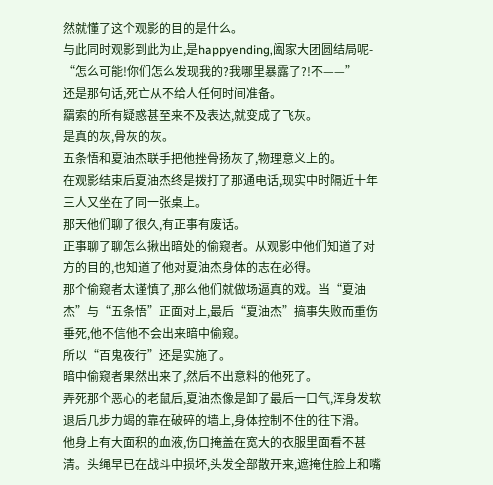然就懂了这个观影的目的是什么。
与此同时观影到此为止,是happyending,阖家大团圆结局呢-
“怎么可能!你们怎么发现我的?我哪里暴露了?!不——”
还是那句话,死亡从不给人任何时间准备。
羂索的所有疑惑甚至来不及表达,就变成了飞灰。
是真的灰,骨灰的灰。
五条悟和夏油杰联手把他挫骨扬灰了,物理意义上的。
在观影结束后夏油杰终是拨打了那通电话,现实中时隔近十年三人又坐在了同一张桌上。
那天他们聊了很久,有正事有废话。
正事聊了聊怎么揪出暗处的偷窥者。从观影中他们知道了对方的目的,也知道了他对夏油杰身体的志在必得。
那个偷窥者太谨慎了,那么他们就做场逼真的戏。当“夏油杰”与“五条悟”正面对上,最后“夏油杰”搞事失败而重伤垂死,他不信他不会出来暗中偷窥。
所以“百鬼夜行”还是实施了。
暗中偷窥者果然出来了,然后不出意料的他死了。
弄死那个恶心的老鼠后,夏油杰像是卸了最后一口气,浑身发软退后几步力竭的靠在破碎的墙上,身体控制不住的往下滑。
他身上有大面积的血液,伤口掩盖在宽大的衣服里面看不甚清。头绳早已在战斗中损坏,头发全部散开来,遮掩住脸上和嘴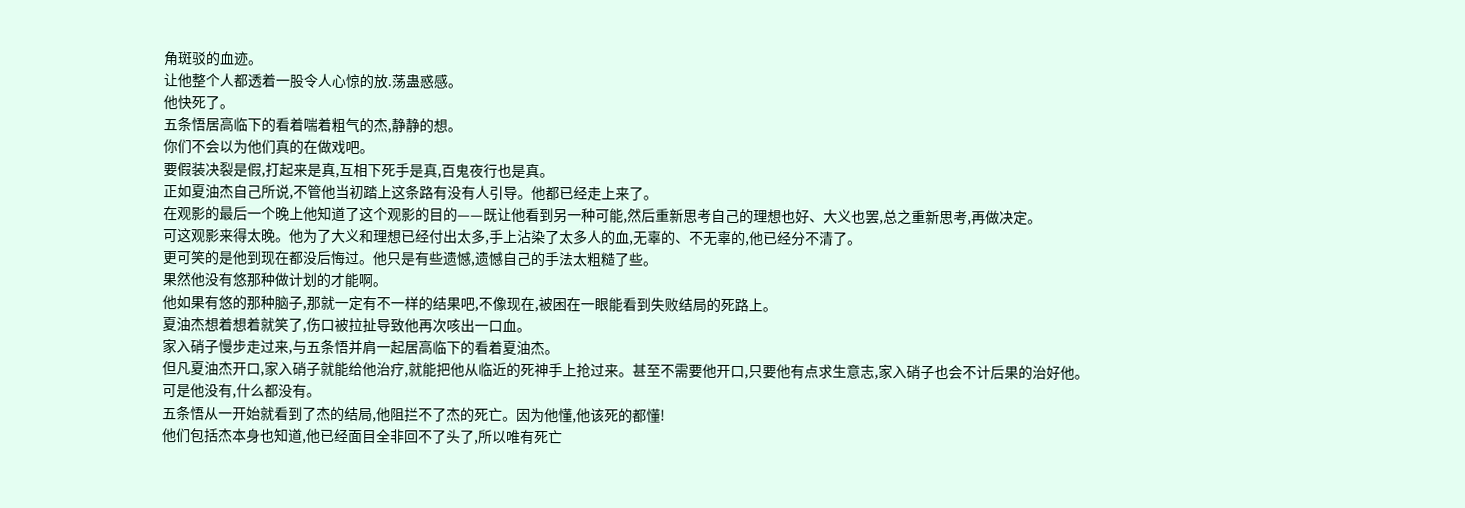角斑驳的血迹。
让他整个人都透着一股令人心惊的放.荡蛊惑感。
他快死了。
五条悟居高临下的看着喘着粗气的杰,静静的想。
你们不会以为他们真的在做戏吧。
要假装决裂是假,打起来是真,互相下死手是真,百鬼夜行也是真。
正如夏油杰自己所说,不管他当初踏上这条路有没有人引导。他都已经走上来了。
在观影的最后一个晚上他知道了这个观影的目的——既让他看到另一种可能,然后重新思考自己的理想也好、大义也罢,总之重新思考,再做决定。
可这观影来得太晚。他为了大义和理想已经付出太多,手上沾染了太多人的血,无辜的、不无辜的,他已经分不清了。
更可笑的是他到现在都没后悔过。他只是有些遗憾,遗憾自己的手法太粗糙了些。
果然他没有悠那种做计划的才能啊。
他如果有悠的那种脑子,那就一定有不一样的结果吧,不像现在,被困在一眼能看到失败结局的死路上。
夏油杰想着想着就笑了,伤口被拉扯导致他再次咳出一口血。
家入硝子慢步走过来,与五条悟并肩一起居高临下的看着夏油杰。
但凡夏油杰开口,家入硝子就能给他治疗,就能把他从临近的死神手上抢过来。甚至不需要他开口,只要他有点求生意志,家入硝子也会不计后果的治好他。
可是他没有,什么都没有。
五条悟从一开始就看到了杰的结局,他阻拦不了杰的死亡。因为他懂,他该死的都懂!
他们包括杰本身也知道,他已经面目全非回不了头了,所以唯有死亡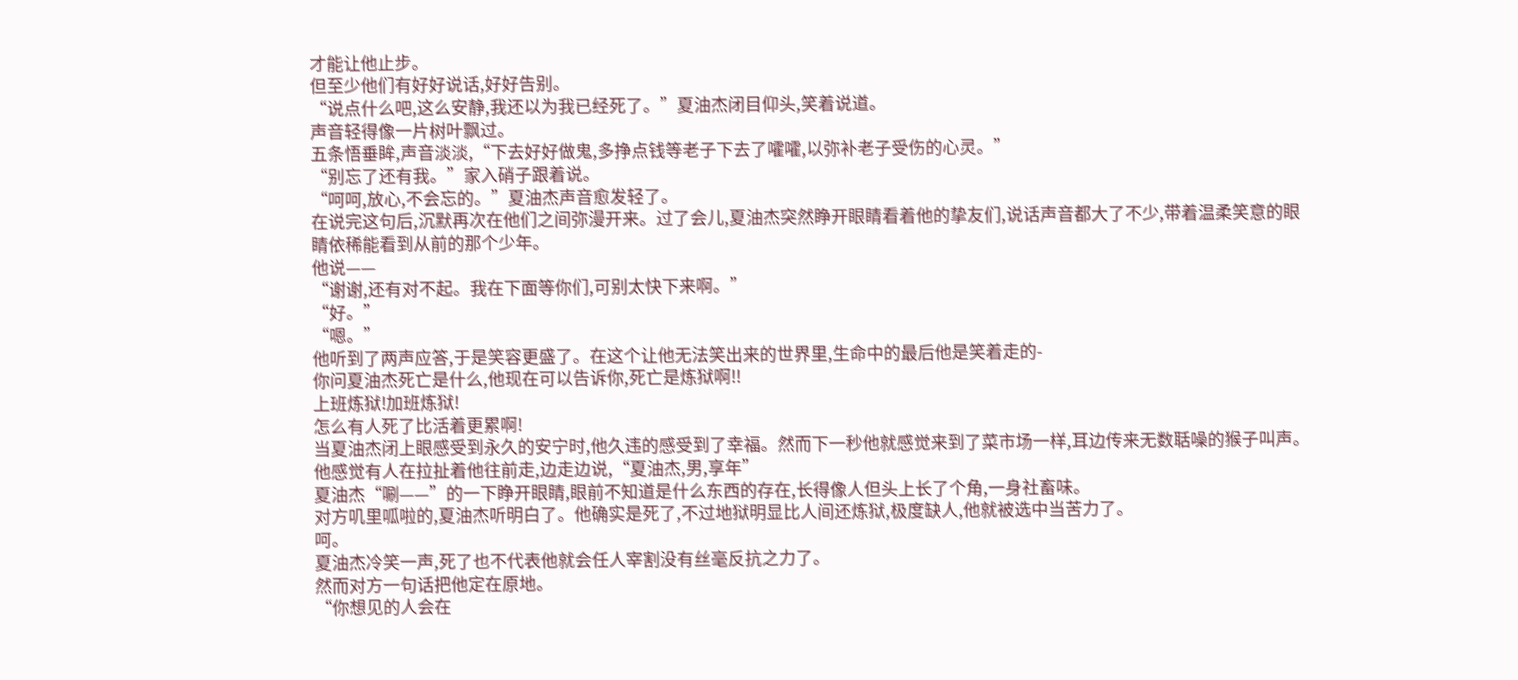才能让他止步。
但至少他们有好好说话,好好告别。
“说点什么吧,这么安静,我还以为我已经死了。”夏油杰闭目仰头,笑着说道。
声音轻得像一片树叶飘过。
五条悟垂眸,声音淡淡,“下去好好做鬼,多挣点钱等老子下去了嚯嚯,以弥补老子受伤的心灵。”
“别忘了还有我。”家入硝子跟着说。
“呵呵,放心,不会忘的。”夏油杰声音愈发轻了。
在说完这句后,沉默再次在他们之间弥漫开来。过了会儿,夏油杰突然睁开眼睛看着他的挚友们,说话声音都大了不少,带着温柔笑意的眼睛依稀能看到从前的那个少年。
他说——
“谢谢,还有对不起。我在下面等你们,可别太快下来啊。”
“好。”
“嗯。”
他听到了两声应答,于是笑容更盛了。在这个让他无法笑出来的世界里,生命中的最后他是笑着走的-
你问夏油杰死亡是什么,他现在可以告诉你,死亡是炼狱啊!!
上班炼狱!加班炼狱!
怎么有人死了比活着更累啊!
当夏油杰闭上眼感受到永久的安宁时,他久违的感受到了幸福。然而下一秒他就感觉来到了菜市场一样,耳边传来无数聒噪的猴子叫声。
他感觉有人在拉扯着他往前走,边走边说,“夏油杰,男,享年”
夏油杰“唰——”的一下睁开眼睛,眼前不知道是什么东西的存在,长得像人但头上长了个角,一身社畜味。
对方叽里呱啦的,夏油杰听明白了。他确实是死了,不过地狱明显比人间还炼狱,极度缺人,他就被选中当苦力了。
呵。
夏油杰冷笑一声,死了也不代表他就会任人宰割没有丝毫反抗之力了。
然而对方一句话把他定在原地。
“你想见的人会在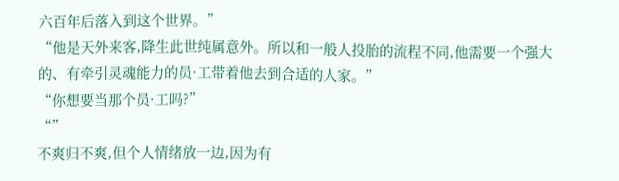六百年后落入到这个世界。”
“他是天外来客,降生此世纯属意外。所以和一般人投胎的流程不同,他需要一个强大的、有牵引灵魂能力的员·工带着他去到合适的人家。”
“你想要当那个员·工吗?”
“”
不爽归不爽,但个人情绪放一边,因为有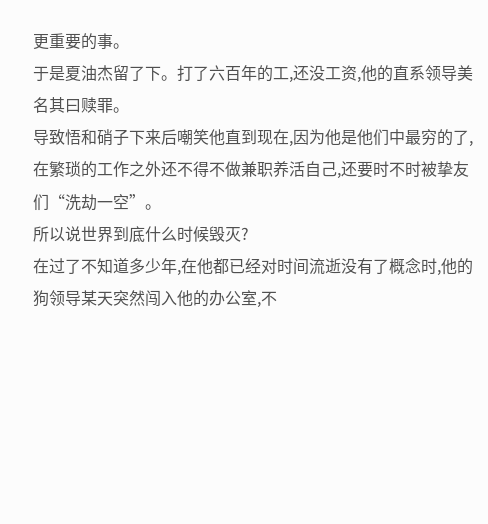更重要的事。
于是夏油杰留了下。打了六百年的工,还没工资,他的直系领导美名其曰赎罪。
导致悟和硝子下来后嘲笑他直到现在,因为他是他们中最穷的了,在繁琐的工作之外还不得不做兼职养活自己,还要时不时被挚友们“洗劫一空”。
所以说世界到底什么时候毁灭?
在过了不知道多少年,在他都已经对时间流逝没有了概念时,他的狗领导某天突然闯入他的办公室,不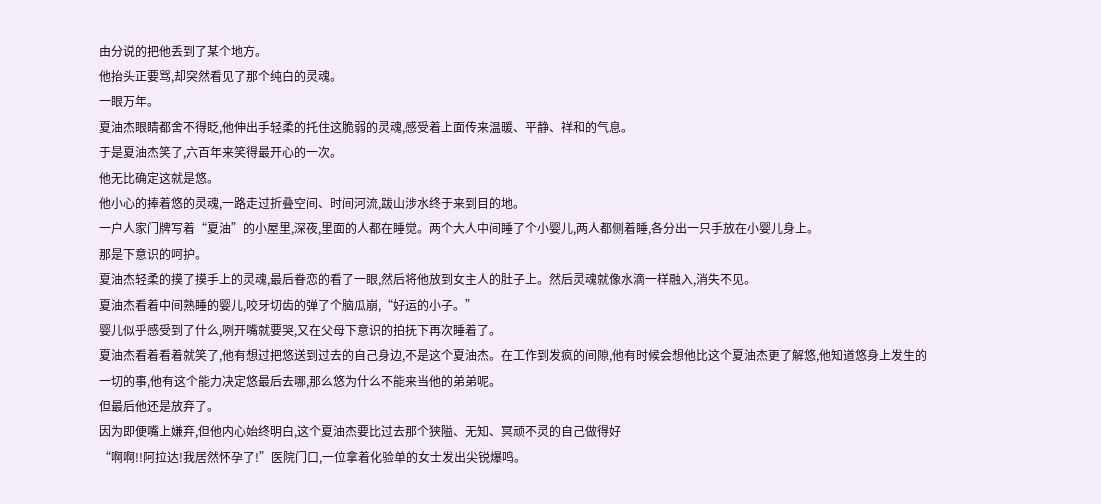由分说的把他丢到了某个地方。
他抬头正要骂,却突然看见了那个纯白的灵魂。
一眼万年。
夏油杰眼睛都舍不得眨,他伸出手轻柔的托住这脆弱的灵魂,感受着上面传来温暖、平静、祥和的气息。
于是夏油杰笑了,六百年来笑得最开心的一次。
他无比确定这就是悠。
他小心的捧着悠的灵魂,一路走过折叠空间、时间河流,跋山涉水终于来到目的地。
一户人家门牌写着“夏油”的小屋里,深夜,里面的人都在睡觉。两个大人中间睡了个小婴儿,两人都侧着睡,各分出一只手放在小婴儿身上。
那是下意识的呵护。
夏油杰轻柔的摸了摸手上的灵魂,最后眷恋的看了一眼,然后将他放到女主人的肚子上。然后灵魂就像水滴一样融入,消失不见。
夏油杰看着中间熟睡的婴儿,咬牙切齿的弹了个脑瓜崩,“好运的小子。”
婴儿似乎感受到了什么,咧开嘴就要哭,又在父母下意识的拍抚下再次睡着了。
夏油杰看着看着就笑了,他有想过把悠送到过去的自己身边,不是这个夏油杰。在工作到发疯的间隙,他有时候会想他比这个夏油杰更了解悠,他知道悠身上发生的一切的事,他有这个能力决定悠最后去哪,那么悠为什么不能来当他的弟弟呢。
但最后他还是放弃了。
因为即便嘴上嫌弃,但他内心始终明白,这个夏油杰要比过去那个狭隘、无知、冥顽不灵的自己做得好
“啊啊!!阿拉达!我居然怀孕了!”医院门口,一位拿着化验单的女士发出尖锐爆鸣。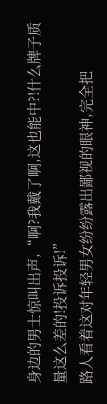身边的男士惊叫出声,“啊?我戴了啊,这也能中?!什么牌子质量这么差的!投诉投诉!”
路人看着这对年轻男女纷纷露出鄙视的眼神,完全把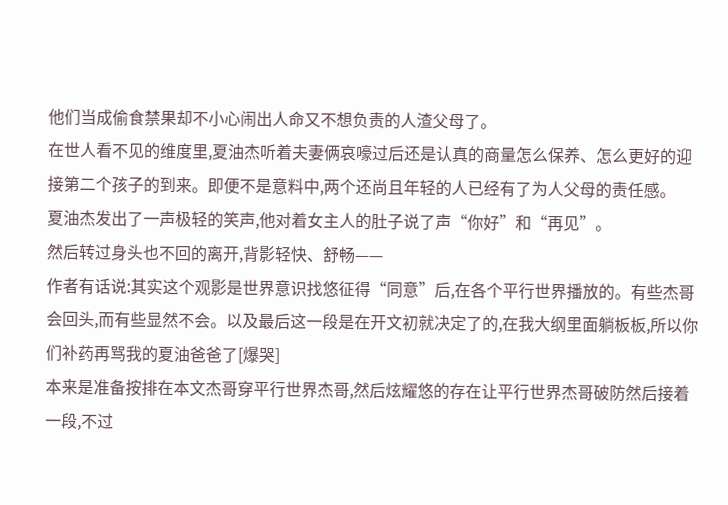他们当成偷食禁果却不小心闹出人命又不想负责的人渣父母了。
在世人看不见的维度里,夏油杰听着夫妻俩哀嚎过后还是认真的商量怎么保养、怎么更好的迎接第二个孩子的到来。即便不是意料中,两个还尚且年轻的人已经有了为人父母的责任感。
夏油杰发出了一声极轻的笑声,他对着女主人的肚子说了声“你好”和“再见”。
然后转过身头也不回的离开,背影轻快、舒畅——
作者有话说:其实这个观影是世界意识找悠征得“同意”后,在各个平行世界播放的。有些杰哥会回头,而有些显然不会。以及最后这一段是在开文初就决定了的,在我大纲里面躺板板,所以你们补药再骂我的夏油爸爸了[爆哭]
本来是准备按排在本文杰哥穿平行世界杰哥,然后炫耀悠的存在让平行世界杰哥破防然后接着一段,不过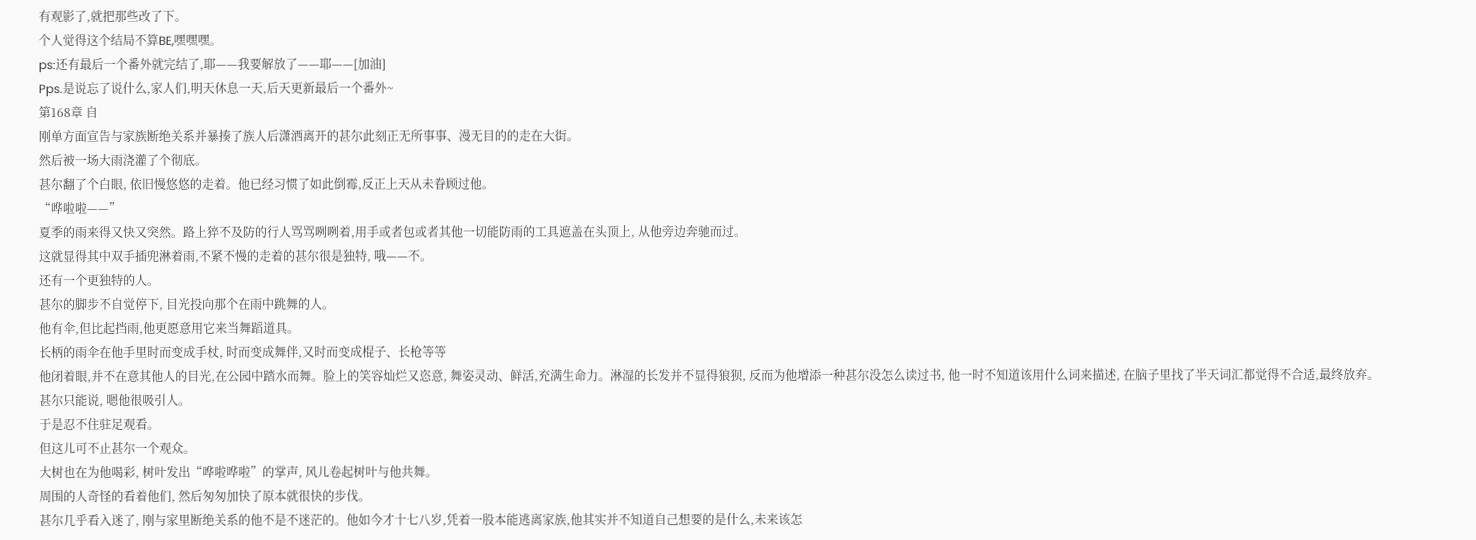有观影了,就把那些改了下。
个人觉得这个结局不算BE,嘿嘿嘿。
ps:还有最后一个番外就完结了,耶——我要解放了——耶——[加油]
Pps.是说忘了说什么,家人们,明天休息一天,后天更新最后一个番外~
第168章 自
刚单方面宣告与家族断绝关系并暴揍了族人后潇洒离开的甚尔此刻正无所事事、漫无目的的走在大街。
然后被一场大雨浇灌了个彻底。
甚尔翻了个白眼, 依旧慢悠悠的走着。他已经习惯了如此倒霉,反正上天从未眷顾过他。
“哗啦啦——”
夏季的雨来得又快又突然。路上猝不及防的行人骂骂咧咧着,用手或者包或者其他一切能防雨的工具遮盖在头顶上, 从他旁边奔驰而过。
这就显得其中双手插兜淋着雨,不紧不慢的走着的甚尔很是独特, 哦——不。
还有一个更独特的人。
甚尔的脚步不自觉停下, 目光投向那个在雨中跳舞的人。
他有伞,但比起挡雨,他更愿意用它来当舞蹈道具。
长柄的雨伞在他手里时而变成手杖, 时而变成舞伴,又时而变成棍子、长枪等等
他闭着眼,并不在意其他人的目光,在公园中踏水而舞。脸上的笑容灿烂又恣意, 舞姿灵动、鲜活,充满生命力。淋湿的长发并不显得狼狈, 反而为他增添一种甚尔没怎么读过书, 他一时不知道该用什么词来描述, 在脑子里找了半天词汇都觉得不合适,最终放弃。
甚尔只能说, 嗯他很吸引人。
于是忍不住驻足观看。
但这儿可不止甚尔一个观众。
大树也在为他喝彩, 树叶发出“哗啦哗啦”的掌声, 风儿卷起树叶与他共舞。
周围的人奇怪的看着他们, 然后匆匆加快了原本就很快的步伐。
甚尔几乎看入迷了, 刚与家里断绝关系的他不是不迷茫的。他如今才十七八岁,凭着一股本能逃离家族,他其实并不知道自己想要的是什么,未来该怎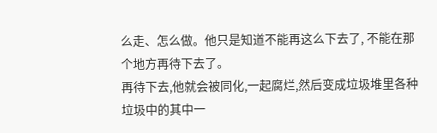么走、怎么做。他只是知道不能再这么下去了, 不能在那个地方再待下去了。
再待下去,他就会被同化,一起腐烂,然后变成垃圾堆里各种垃圾中的其中一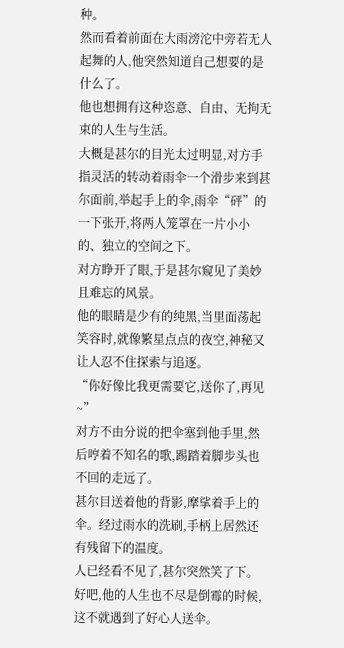种。
然而看着前面在大雨滂沱中旁若无人起舞的人,他突然知道自己想要的是什么了。
他也想拥有这种恣意、自由、无拘无束的人生与生活。
大概是甚尔的目光太过明显,对方手指灵活的转动着雨伞一个滑步来到甚尔面前,举起手上的伞,雨伞“砰”的一下张开,将两人笼罩在一片小小的、独立的空间之下。
对方睁开了眼,于是甚尔窥见了美妙且难忘的风景。
他的眼睛是少有的纯黑,当里面荡起笑容时,就像繁星点点的夜空,神秘又让人忍不住探索与追逐。
“你好像比我更需要它,送你了,再见~”
对方不由分说的把伞塞到他手里,然后哼着不知名的歌,踢踏着脚步头也不回的走远了。
甚尔目送着他的背影,摩挲着手上的伞。经过雨水的洗刷,手柄上居然还有残留下的温度。
人已经看不见了,甚尔突然笑了下。好吧,他的人生也不尽是倒霉的时候,这不就遇到了好心人送伞。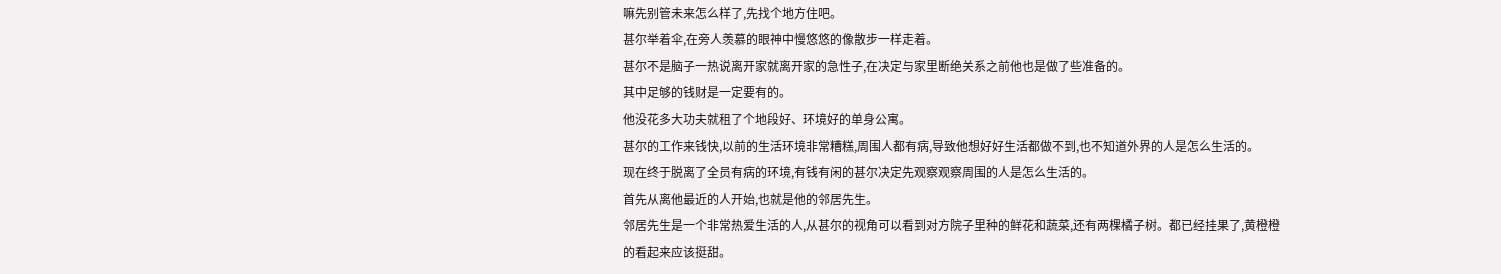嘛先别管未来怎么样了,先找个地方住吧。
甚尔举着伞,在旁人羡慕的眼神中慢悠悠的像散步一样走着。
甚尔不是脑子一热说离开家就离开家的急性子,在决定与家里断绝关系之前他也是做了些准备的。
其中足够的钱财是一定要有的。
他没花多大功夫就租了个地段好、环境好的单身公寓。
甚尔的工作来钱快,以前的生活环境非常糟糕,周围人都有病,导致他想好好生活都做不到,也不知道外界的人是怎么生活的。
现在终于脱离了全员有病的环境,有钱有闲的甚尔决定先观察观察周围的人是怎么生活的。
首先从离他最近的人开始,也就是他的邻居先生。
邻居先生是一个非常热爱生活的人,从甚尔的视角可以看到对方院子里种的鲜花和蔬菜,还有两棵橘子树。都已经挂果了,黄橙橙的看起来应该挺甜。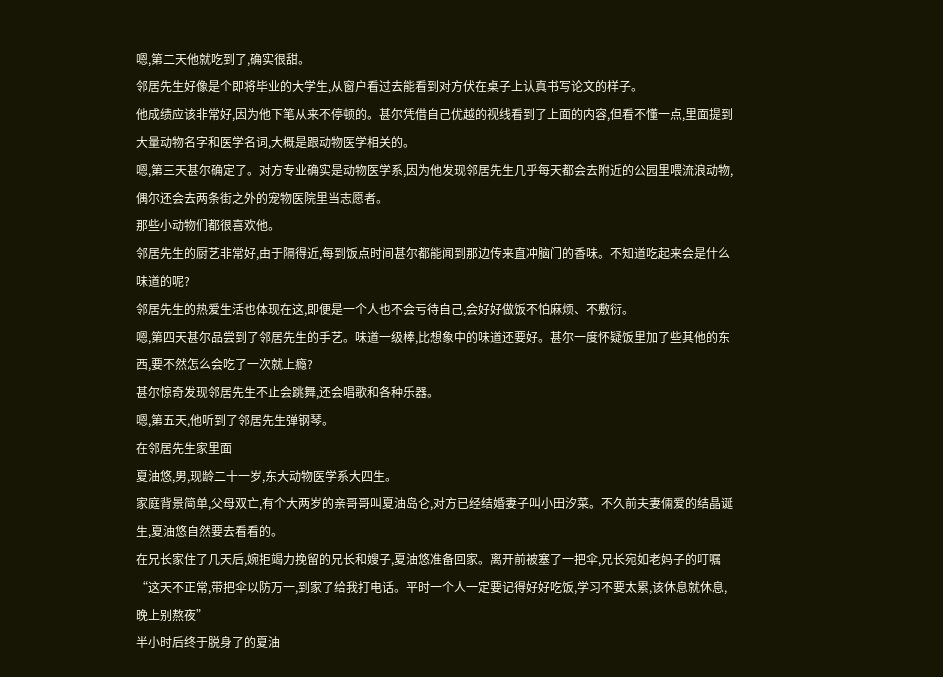嗯,第二天他就吃到了,确实很甜。
邻居先生好像是个即将毕业的大学生,从窗户看过去能看到对方伏在桌子上认真书写论文的样子。
他成绩应该非常好,因为他下笔从来不停顿的。甚尔凭借自己优越的视线看到了上面的内容,但看不懂一点,里面提到大量动物名字和医学名词,大概是跟动物医学相关的。
嗯,第三天甚尔确定了。对方专业确实是动物医学系,因为他发现邻居先生几乎每天都会去附近的公园里喂流浪动物,偶尔还会去两条街之外的宠物医院里当志愿者。
那些小动物们都很喜欢他。
邻居先生的厨艺非常好,由于隔得近,每到饭点时间甚尔都能闻到那边传来直冲脑门的香味。不知道吃起来会是什么味道的呢?
邻居先生的热爱生活也体现在这,即便是一个人也不会亏待自己,会好好做饭不怕麻烦、不敷衍。
嗯,第四天甚尔品尝到了邻居先生的手艺。味道一级棒,比想象中的味道还要好。甚尔一度怀疑饭里加了些其他的东西,要不然怎么会吃了一次就上瘾?
甚尔惊奇发现邻居先生不止会跳舞,还会唱歌和各种乐器。
嗯,第五天,他听到了邻居先生弹钢琴。
在邻居先生家里面
夏油悠,男,现龄二十一岁,东大动物医学系大四生。
家庭背景简单,父母双亡,有个大两岁的亲哥哥叫夏油岛仑,对方已经结婚妻子叫小田汐菜。不久前夫妻倆爱的结晶诞生,夏油悠自然要去看看的。
在兄长家住了几天后,婉拒竭力挽留的兄长和嫂子,夏油悠准备回家。离开前被塞了一把伞,兄长宛如老妈子的叮嘱“这天不正常,带把伞以防万一,到家了给我打电话。平时一个人一定要记得好好吃饭,学习不要太累,该休息就休息,晚上别熬夜”
半小时后终于脱身了的夏油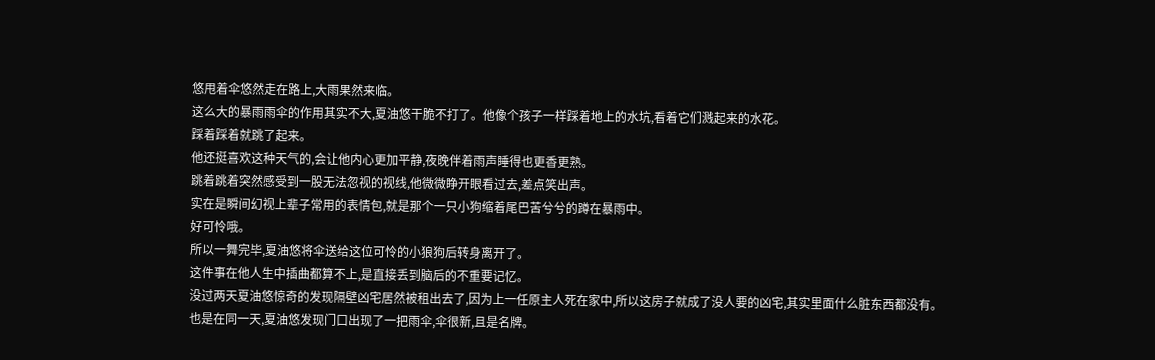悠甩着伞悠然走在路上,大雨果然来临。
这么大的暴雨雨伞的作用其实不大,夏油悠干脆不打了。他像个孩子一样踩着地上的水坑,看着它们溅起来的水花。
踩着踩着就跳了起来。
他还挺喜欢这种天气的,会让他内心更加平静,夜晚伴着雨声睡得也更香更熟。
跳着跳着突然感受到一股无法忽视的视线,他微微睁开眼看过去,差点笑出声。
实在是瞬间幻视上辈子常用的表情包,就是那个一只小狗缩着尾巴苦兮兮的蹲在暴雨中。
好可怜哦。
所以一舞完毕,夏油悠将伞送给这位可怜的小狼狗后转身离开了。
这件事在他人生中插曲都算不上,是直接丢到脑后的不重要记忆。
没过两天夏油悠惊奇的发现隔壁凶宅居然被租出去了,因为上一任原主人死在家中,所以这房子就成了没人要的凶宅,其实里面什么脏东西都没有。
也是在同一天,夏油悠发现门口出现了一把雨伞,伞很新,且是名牌。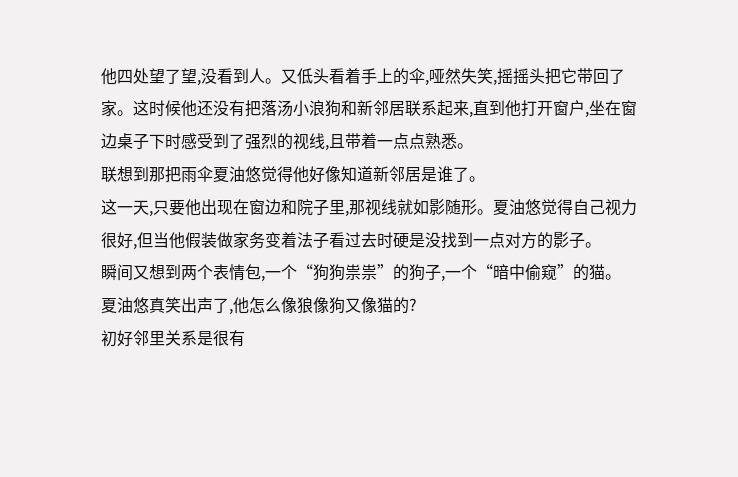他四处望了望,没看到人。又低头看着手上的伞,哑然失笑,摇摇头把它带回了家。这时候他还没有把落汤小浪狗和新邻居联系起来,直到他打开窗户,坐在窗边桌子下时感受到了强烈的视线,且带着一点点熟悉。
联想到那把雨伞夏油悠觉得他好像知道新邻居是谁了。
这一天,只要他出现在窗边和院子里,那视线就如影随形。夏油悠觉得自己视力很好,但当他假装做家务变着法子看过去时硬是没找到一点对方的影子。
瞬间又想到两个表情包,一个“狗狗祟祟”的狗子,一个“暗中偷窥”的猫。
夏油悠真笑出声了,他怎么像狼像狗又像猫的?
初好邻里关系是很有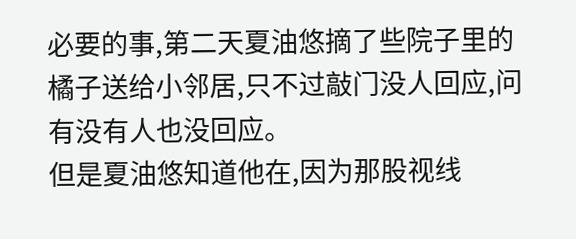必要的事,第二天夏油悠摘了些院子里的橘子送给小邻居,只不过敲门没人回应,问有没有人也没回应。
但是夏油悠知道他在,因为那股视线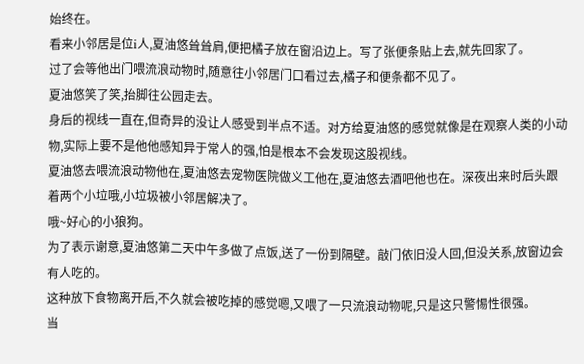始终在。
看来小邻居是位i人,夏油悠耸耸肩,便把橘子放在窗沿边上。写了张便条贴上去,就先回家了。
过了会等他出门喂流浪动物时,随意往小邻居门口看过去,橘子和便条都不见了。
夏油悠笑了笑,抬脚往公园走去。
身后的视线一直在,但奇异的没让人感受到半点不适。对方给夏油悠的感觉就像是在观察人类的小动物,实际上要不是他他感知异于常人的强,怕是根本不会发现这股视线。
夏油悠去喂流浪动物他在,夏油悠去宠物医院做义工他在,夏油悠去酒吧他也在。深夜出来时后头跟着两个小垃哦,小垃圾被小邻居解决了。
哦~好心的小狼狗。
为了表示谢意,夏油悠第二天中午多做了点饭,送了一份到隔壁。敲门依旧没人回,但没关系,放窗边会有人吃的。
这种放下食物离开后,不久就会被吃掉的感觉嗯,又喂了一只流浪动物呢,只是这只警惕性很强。
当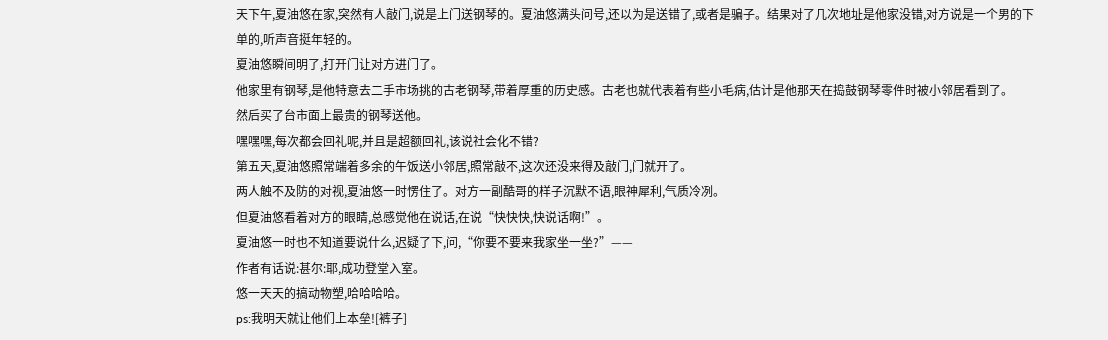天下午,夏油悠在家,突然有人敲门,说是上门送钢琴的。夏油悠满头问号,还以为是送错了,或者是骗子。结果对了几次地址是他家没错,对方说是一个男的下单的,听声音挺年轻的。
夏油悠瞬间明了,打开门让对方进门了。
他家里有钢琴,是他特意去二手市场挑的古老钢琴,带着厚重的历史感。古老也就代表着有些小毛病,估计是他那天在捣鼓钢琴零件时被小邻居看到了。
然后买了台市面上最贵的钢琴送他。
嘿嘿嘿,每次都会回礼呢,并且是超额回礼,该说社会化不错?
第五天,夏油悠照常端着多余的午饭送小邻居,照常敲不,这次还没来得及敲门,门就开了。
两人触不及防的对视,夏油悠一时愣住了。对方一副酷哥的样子沉默不语,眼神犀利,气质冷冽。
但夏油悠看着对方的眼睛,总感觉他在说话,在说“快快快,快说话啊!”。
夏油悠一时也不知道要说什么,迟疑了下,问,“你要不要来我家坐一坐?”——
作者有话说:甚尔:耶,成功登堂入室。
悠一天天的搞动物塑,哈哈哈哈。
ps:我明天就让他们上本垒![裤子]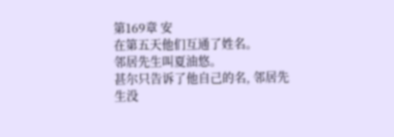第169章 安
在第五天他们互通了姓名。
邻居先生叫夏油悠。
甚尔只告诉了他自己的名, 邻居先生没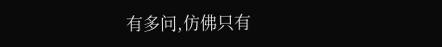有多问,仿佛只有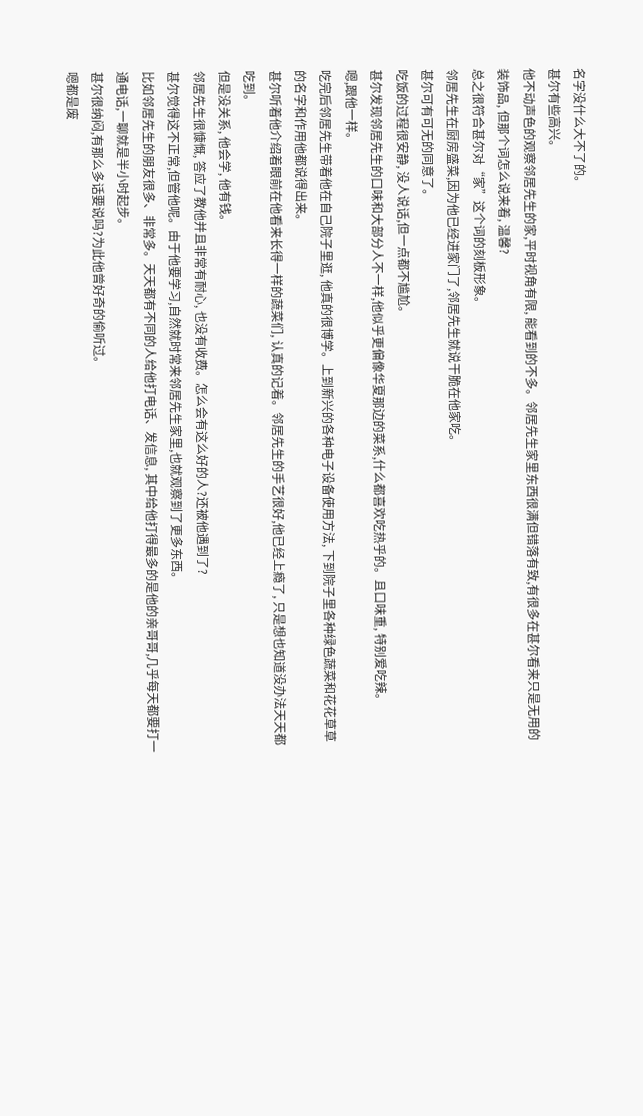名字没什么大不了的。
甚尔有些高兴。
他不动声色的观察邻居先生的家,平时视角有限, 能看到的不多。邻居先生家里东西很满但错落有致,有很多在甚尔看来只是无用的装饰品, 但那个词怎么说来着, 温馨?
总之很符合甚尔对“家”这个词的刻板形象。
邻居先生在厨房盛菜,因为他已经进家门了,邻居先生就说干脆在他家吃。
甚尔可有可无的同意了。
吃饭的过程很安静, 没人说话,但一点都不尴尬。
甚尔发现邻居先生的口味和大部分人不一样,他似乎更偏像华夏那边的菜系,什么都喜欢吃热乎的。且口味重, 特别爱吃辣。
嗯,跟他一样。
吃完后邻居先生带着他在自己院子里逛, 他真的很博学。上到新兴的各种电子设备使用方法, 下到院子里各种绿色蔬菜和花花草草的名字和作用他都说得出来。
甚尔听着他介绍着眼前在他看来长得一样的蔬菜们, 认真的记着。邻居先生的手艺很好,他已经上瘾了, 只是想也知道没办法天天都吃到。
但是没关系, 他会学, 他有钱。
邻居先生很慷慨, 答应了教他并且非常有耐心, 也没有收费。怎么会有这么好的人?还被他遇到了?
甚尔觉得这不正常,但管他呢。由于他要学习,自然就时常来邻居先生家里,也就观察到了更多东西。
比如邻居先生的朋友很多、非常多。天天都有不同的人给他打电话、发信息, 其中给他打得最多的是他的亲哥哥,几乎每天都要打一通电话,一聊就是半小时起步。
甚尔很纳闷,有那么多话要说吗?为此他曾好奇的偷听过。
嗯都是废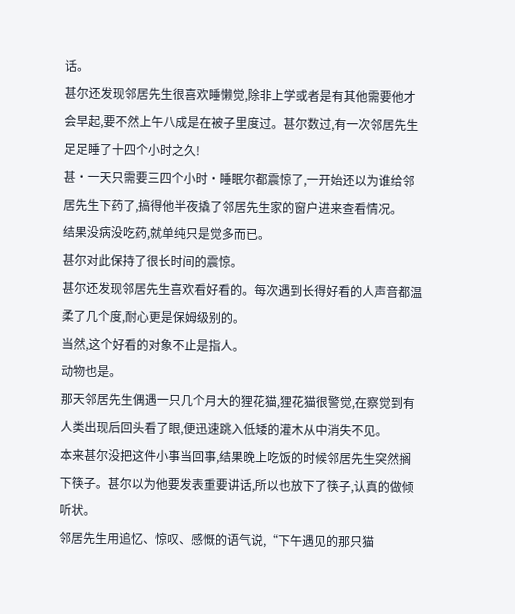话。
甚尔还发现邻居先生很喜欢睡懒觉,除非上学或者是有其他需要他才会早起,要不然上午八成是在被子里度过。甚尔数过,有一次邻居先生足足睡了十四个小时之久!
甚·一天只需要三四个小时·睡眠尔都震惊了,一开始还以为谁给邻居先生下药了,搞得他半夜撬了邻居先生家的窗户进来查看情况。
结果没病没吃药,就单纯只是觉多而已。
甚尔对此保持了很长时间的震惊。
甚尔还发现邻居先生喜欢看好看的。每次遇到长得好看的人声音都温柔了几个度,耐心更是保姆级别的。
当然,这个好看的对象不止是指人。
动物也是。
那天邻居先生偶遇一只几个月大的狸花猫,狸花猫很警觉,在察觉到有人类出现后回头看了眼,便迅速跳入低矮的灌木从中消失不见。
本来甚尔没把这件小事当回事,结果晚上吃饭的时候邻居先生突然搁下筷子。甚尔以为他要发表重要讲话,所以也放下了筷子,认真的做倾听状。
邻居先生用追忆、惊叹、感慨的语气说,“下午遇见的那只猫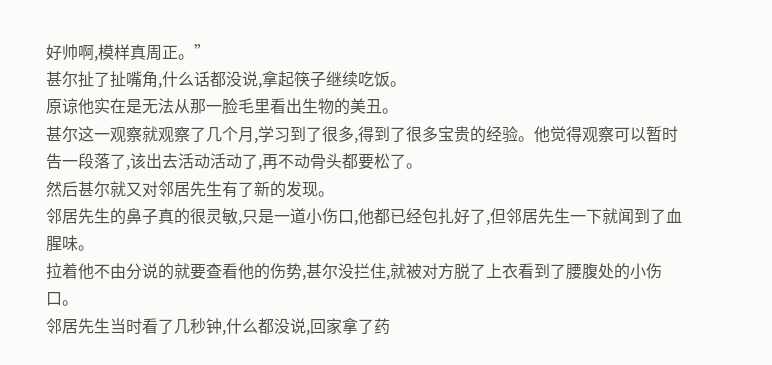好帅啊,模样真周正。”
甚尔扯了扯嘴角,什么话都没说,拿起筷子继续吃饭。
原谅他实在是无法从那一脸毛里看出生物的美丑。
甚尔这一观察就观察了几个月,学习到了很多,得到了很多宝贵的经验。他觉得观察可以暂时告一段落了,该出去活动活动了,再不动骨头都要松了。
然后甚尔就又对邻居先生有了新的发现。
邻居先生的鼻子真的很灵敏,只是一道小伤口,他都已经包扎好了,但邻居先生一下就闻到了血腥味。
拉着他不由分说的就要查看他的伤势,甚尔没拦住,就被对方脱了上衣看到了腰腹处的小伤口。
邻居先生当时看了几秒钟,什么都没说,回家拿了药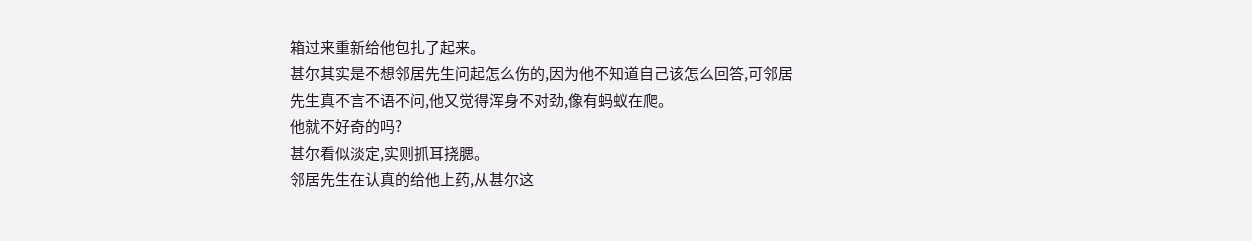箱过来重新给他包扎了起来。
甚尔其实是不想邻居先生问起怎么伤的,因为他不知道自己该怎么回答,可邻居先生真不言不语不问,他又觉得浑身不对劲,像有蚂蚁在爬。
他就不好奇的吗?
甚尔看似淡定,实则抓耳挠腮。
邻居先生在认真的给他上药,从甚尔这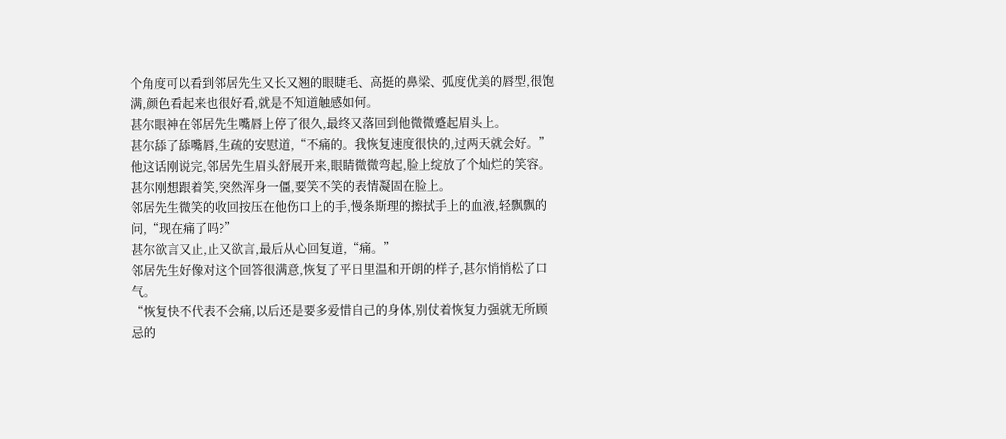个角度可以看到邻居先生又长又翘的眼睫毛、高挺的鼻梁、弧度优美的唇型,很饱满,颜色看起来也很好看,就是不知道触感如何。
甚尔眼神在邻居先生嘴唇上停了很久,最终又落回到他微微蹙起眉头上。
甚尔舔了舔嘴唇,生疏的安慰道,“不痛的。我恢复速度很快的,过两天就会好。”
他这话刚说完,邻居先生眉头舒展开来,眼睛微微弯起,脸上绽放了个灿烂的笑容。
甚尔刚想跟着笑,突然浑身一僵,要笑不笑的表情凝固在脸上。
邻居先生微笑的收回按压在他伤口上的手,慢条斯理的擦拭手上的血液,轻飘飘的问,“现在痛了吗?”
甚尔欲言又止,止又欲言,最后从心回复道,“痛。”
邻居先生好像对这个回答很满意,恢复了平日里温和开朗的样子,甚尔悄悄松了口气。
“恢复快不代表不会痛,以后还是要多爱惜自己的身体,别仗着恢复力强就无所顾忌的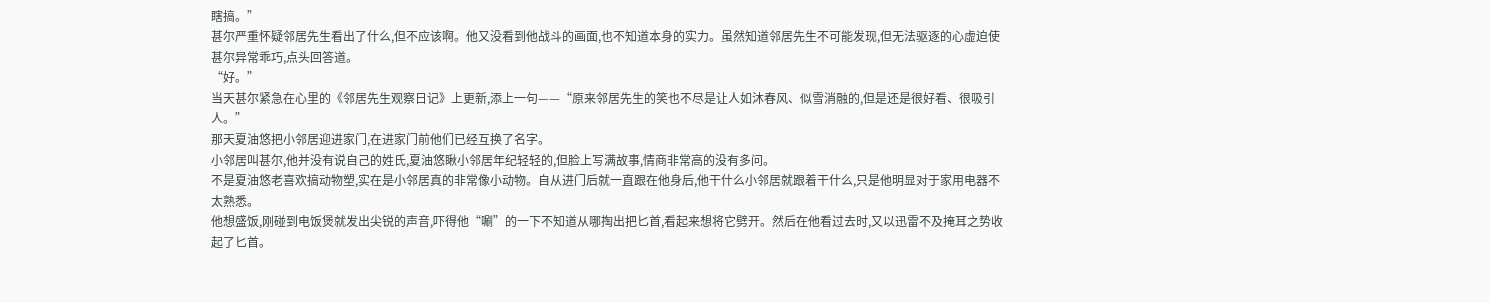瞎搞。”
甚尔严重怀疑邻居先生看出了什么,但不应该啊。他又没看到他战斗的画面,也不知道本身的实力。虽然知道邻居先生不可能发现,但无法驱逐的心虚迫使甚尔异常乖巧,点头回答道。
“好。”
当天甚尔紧急在心里的《邻居先生观察日记》上更新,添上一句——“原来邻居先生的笑也不尽是让人如沐春风、似雪消融的,但是还是很好看、很吸引人。”
那天夏油悠把小邻居迎进家门,在进家门前他们已经互换了名字。
小邻居叫甚尔,他并没有说自己的姓氏,夏油悠瞅小邻居年纪轻轻的,但脸上写满故事,情商非常高的没有多问。
不是夏油悠老喜欢搞动物塑,实在是小邻居真的非常像小动物。自从进门后就一直跟在他身后,他干什么小邻居就跟着干什么,只是他明显对于家用电器不太熟悉。
他想盛饭,刚碰到电饭煲就发出尖锐的声音,吓得他“唰”的一下不知道从哪掏出把匕首,看起来想将它劈开。然后在他看过去时,又以迅雷不及掩耳之势收起了匕首。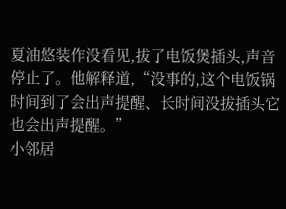夏油悠装作没看见,拔了电饭煲插头,声音停止了。他解释道,“没事的,这个电饭锅时间到了会出声提醒、长时间没拔插头它也会出声提醒。”
小邻居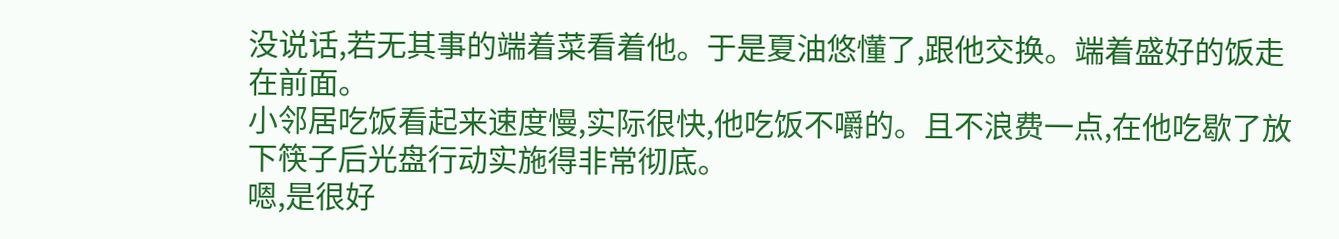没说话,若无其事的端着菜看着他。于是夏油悠懂了,跟他交换。端着盛好的饭走在前面。
小邻居吃饭看起来速度慢,实际很快,他吃饭不嚼的。且不浪费一点,在他吃歇了放下筷子后光盘行动实施得非常彻底。
嗯,是很好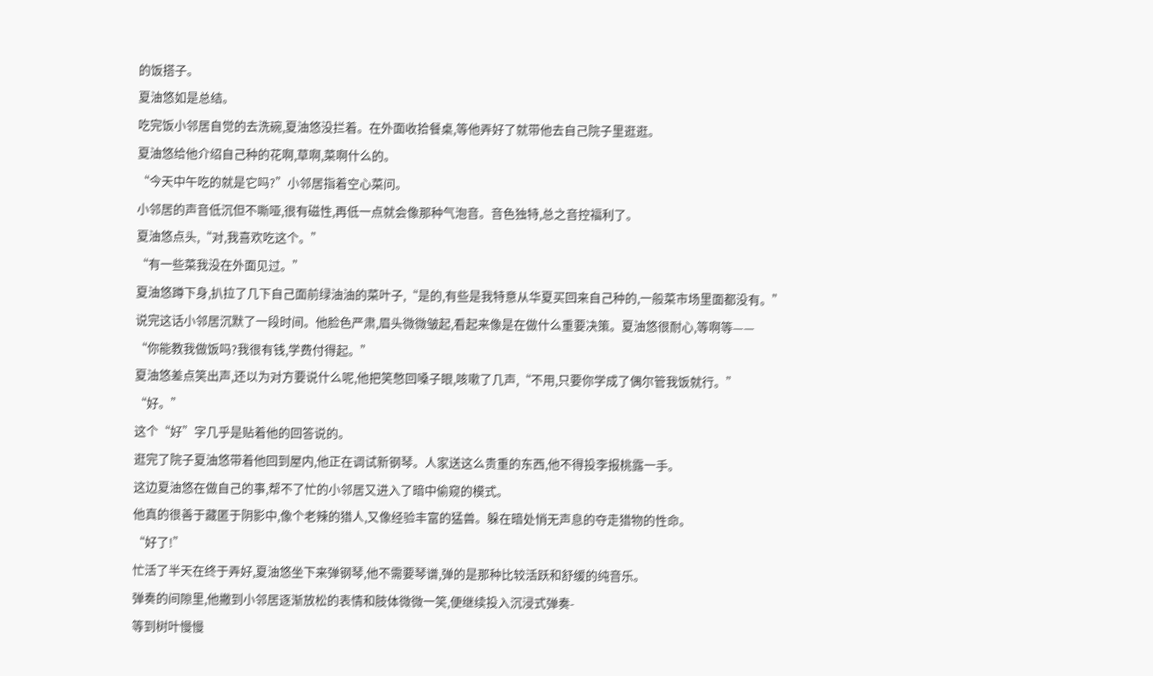的饭搭子。
夏油悠如是总结。
吃完饭小邻居自觉的去洗碗,夏油悠没拦着。在外面收拾餐桌,等他弄好了就带他去自己院子里逛逛。
夏油悠给他介绍自己种的花啊,草啊,菜啊什么的。
“今天中午吃的就是它吗?”小邻居指着空心菜问。
小邻居的声音低沉但不嘶哑,很有磁性,再低一点就会像那种气泡音。音色独特,总之音控福利了。
夏油悠点头,“对,我喜欢吃这个。”
“有一些菜我没在外面见过。”
夏油悠蹲下身,扒拉了几下自己面前绿油油的菜叶子,“是的,有些是我特意从华夏买回来自己种的,一般菜市场里面都没有。”
说完这话小邻居沉默了一段时间。他脸色严肃,眉头微微皱起,看起来像是在做什么重要决策。夏油悠很耐心,等啊等——
“你能教我做饭吗?我很有钱,学费付得起。”
夏油悠差点笑出声,还以为对方要说什么呢,他把笑憋回嗓子眼,咳嗽了几声,“不用,只要你学成了偶尔管我饭就行。”
“好。”
这个“好”字几乎是贴着他的回答说的。
逛完了院子夏油悠带着他回到屋内,他正在调试新钢琴。人家送这么贵重的东西,他不得投李报桃露一手。
这边夏油悠在做自己的事,帮不了忙的小邻居又进入了暗中偷窥的模式。
他真的很善于藏匿于阴影中,像个老辣的猎人,又像经验丰富的猛兽。躲在暗处悄无声息的夺走猎物的性命。
“好了!”
忙活了半天在终于弄好,夏油悠坐下来弹钢琴,他不需要琴谱,弹的是那种比较活跃和舒缓的纯音乐。
弹奏的间隙里,他撇到小邻居逐渐放松的表情和肢体微微一笑,便继续投入沉浸式弹奏-
等到树叶慢慢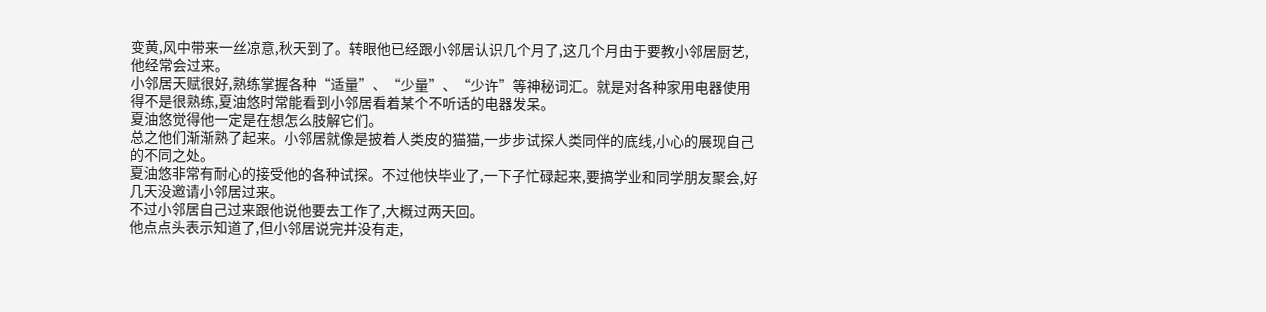变黄,风中带来一丝凉意,秋天到了。转眼他已经跟小邻居认识几个月了,这几个月由于要教小邻居厨艺,他经常会过来。
小邻居天赋很好,熟练掌握各种“适量”、“少量”、“少许”等神秘词汇。就是对各种家用电器使用得不是很熟练,夏油悠时常能看到小邻居看着某个不听话的电器发呆。
夏油悠觉得他一定是在想怎么肢解它们。
总之他们渐渐熟了起来。小邻居就像是披着人类皮的猫猫,一步步试探人类同伴的底线,小心的展现自己的不同之处。
夏油悠非常有耐心的接受他的各种试探。不过他快毕业了,一下子忙碌起来,要搞学业和同学朋友聚会,好几天没邀请小邻居过来。
不过小邻居自己过来跟他说他要去工作了,大概过两天回。
他点点头表示知道了,但小邻居说完并没有走,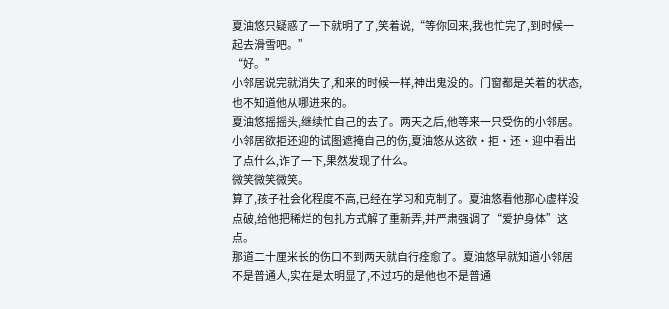夏油悠只疑惑了一下就明了了,笑着说,“等你回来,我也忙完了,到时候一起去滑雪吧。”
“好。”
小邻居说完就消失了,和来的时候一样,神出鬼没的。门窗都是关着的状态,也不知道他从哪进来的。
夏油悠摇摇头,继续忙自己的去了。两天之后,他等来一只受伤的小邻居。
小邻居欲拒还迎的试图遮掩自己的伤,夏油悠从这欲·拒·还·迎中看出了点什么,诈了一下,果然发现了什么。
微笑微笑微笑。
算了,孩子社会化程度不高,已经在学习和克制了。夏油悠看他那心虚样没点破,给他把稀烂的包扎方式解了重新弄,并严肃强调了“爱护身体”这点。
那道二十厘米长的伤口不到两天就自行痊愈了。夏油悠早就知道小邻居不是普通人,实在是太明显了,不过巧的是他也不是普通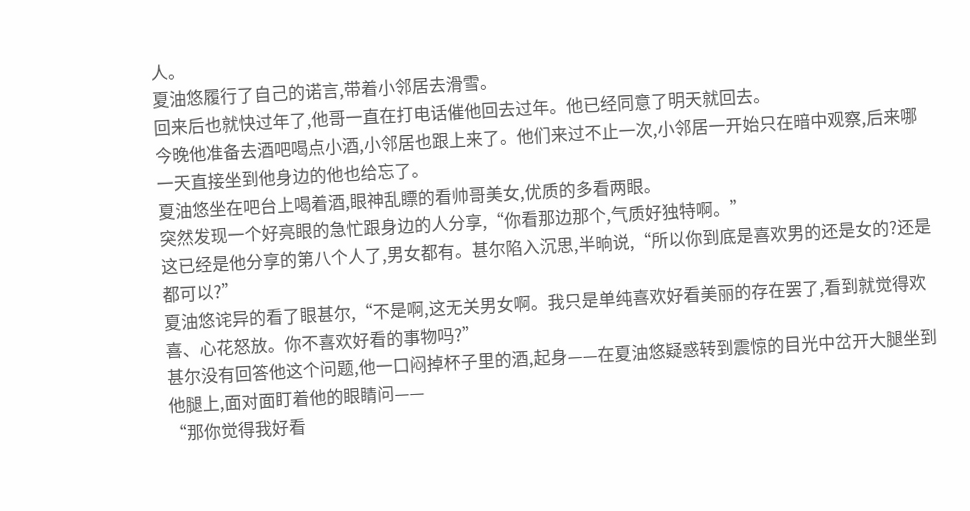人。
夏油悠履行了自己的诺言,带着小邻居去滑雪。
回来后也就快过年了,他哥一直在打电话催他回去过年。他已经同意了明天就回去。
今晚他准备去酒吧喝点小酒,小邻居也跟上来了。他们来过不止一次,小邻居一开始只在暗中观察,后来哪一天直接坐到他身边的他也给忘了。
夏油悠坐在吧台上喝着酒,眼神乱瞟的看帅哥美女,优质的多看两眼。
突然发现一个好亮眼的急忙跟身边的人分享,“你看那边那个,气质好独特啊。”
这已经是他分享的第八个人了,男女都有。甚尔陷入沉思,半晌说,“所以你到底是喜欢男的还是女的?还是都可以?”
夏油悠诧异的看了眼甚尔,“不是啊,这无关男女啊。我只是单纯喜欢好看美丽的存在罢了,看到就觉得欢喜、心花怒放。你不喜欢好看的事物吗?”
甚尔没有回答他这个问题,他一口闷掉杯子里的酒,起身——在夏油悠疑惑转到震惊的目光中岔开大腿坐到他腿上,面对面盯着他的眼睛问——
“那你觉得我好看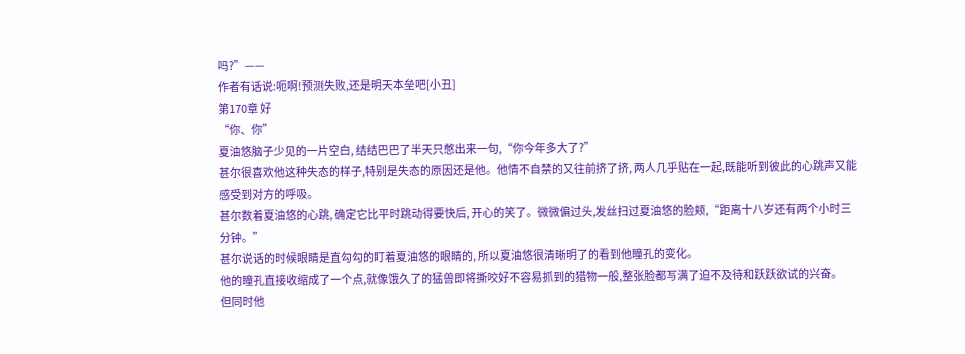吗?”——
作者有话说:呃啊!预测失败,还是明天本垒吧[小丑]
第170章 好
“你、你”
夏油悠脑子少见的一片空白, 结结巴巴了半天只憋出来一句,“你今年多大了?”
甚尔很喜欢他这种失态的样子,特别是失态的原因还是他。他情不自禁的又往前挤了挤, 两人几乎贴在一起,既能听到彼此的心跳声又能感受到对方的呼吸。
甚尔数着夏油悠的心跳, 确定它比平时跳动得要快后, 开心的笑了。微微偏过头,发丝扫过夏油悠的脸颊,“距离十八岁还有两个小时三分钟。”
甚尔说话的时候眼睛是直勾勾的盯着夏油悠的眼睛的, 所以夏油悠很清晰明了的看到他瞳孔的变化。
他的瞳孔直接收缩成了一个点,就像饿久了的猛兽即将撕咬好不容易抓到的猎物一般,整张脸都写满了迫不及待和跃跃欲试的兴奋。
但同时他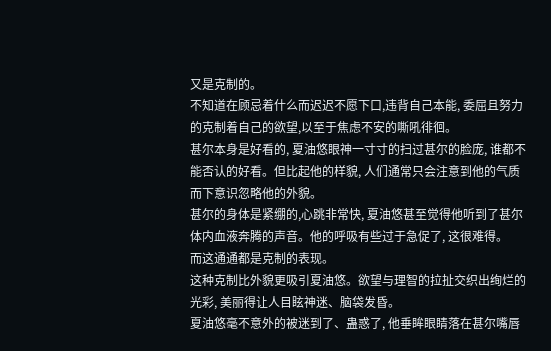又是克制的。
不知道在顾忌着什么而迟迟不愿下口,违背自己本能, 委屈且努力的克制着自己的欲望,以至于焦虑不安的嘶吼徘徊。
甚尔本身是好看的, 夏油悠眼神一寸寸的扫过甚尔的脸庞, 谁都不能否认的好看。但比起他的样貌, 人们通常只会注意到他的气质而下意识忽略他的外貌。
甚尔的身体是紧绷的,心跳非常快, 夏油悠甚至觉得他听到了甚尔体内血液奔腾的声音。他的呼吸有些过于急促了, 这很难得。
而这通通都是克制的表现。
这种克制比外貌更吸引夏油悠。欲望与理智的拉扯交织出绚烂的光彩, 美丽得让人目眩神迷、脑袋发昏。
夏油悠毫不意外的被迷到了、蛊惑了, 他垂眸眼睛落在甚尔嘴唇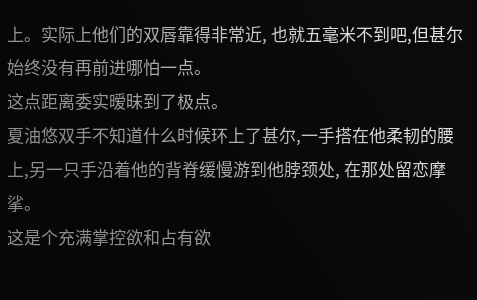上。实际上他们的双唇靠得非常近, 也就五毫米不到吧,但甚尔始终没有再前进哪怕一点。
这点距离委实暧昧到了极点。
夏油悠双手不知道什么时候环上了甚尔,一手搭在他柔韧的腰上,另一只手沿着他的背脊缓慢游到他脖颈处, 在那处留恋摩挲。
这是个充满掌控欲和占有欲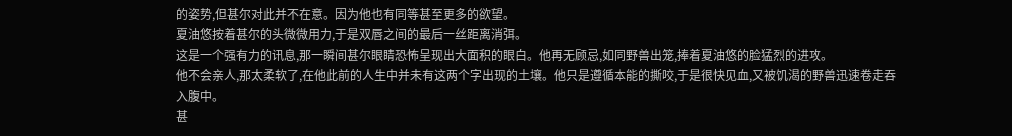的姿势,但甚尔对此并不在意。因为他也有同等甚至更多的欲望。
夏油悠按着甚尔的头微微用力,于是双唇之间的最后一丝距离消弭。
这是一个强有力的讯息,那一瞬间甚尔眼睛恐怖呈现出大面积的眼白。他再无顾忌,如同野兽出笼,捧着夏油悠的脸猛烈的进攻。
他不会亲人,那太柔软了,在他此前的人生中并未有这两个字出现的土壤。他只是遵循本能的撕咬,于是很快见血,又被饥渴的野兽迅速卷走吞入腹中。
甚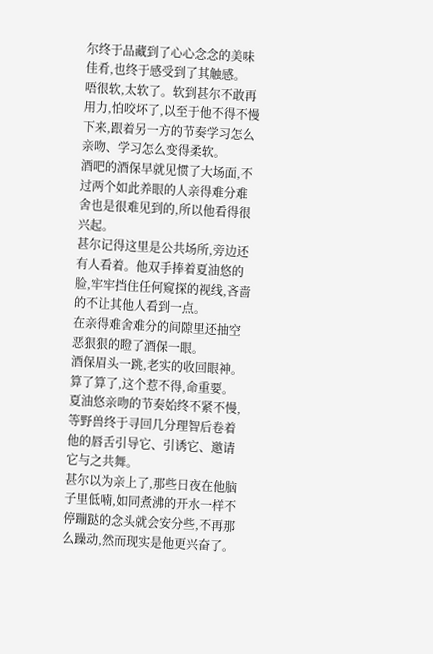尔终于品藏到了心心念念的美味佳肴,也终于感受到了其触感。
唔很软,太软了。软到甚尔不敢再用力,怕咬坏了,以至于他不得不慢下来,跟着另一方的节奏学习怎么亲吻、学习怎么变得柔软。
酒吧的酒保早就见惯了大场面,不过两个如此养眼的人亲得难分难舍也是很难见到的,所以他看得很兴起。
甚尔记得这里是公共场所,旁边还有人看着。他双手捧着夏油悠的脸,牢牢挡住任何窥探的视线,吝啬的不让其他人看到一点。
在亲得难舍难分的间隙里还抽空恶狠狠的瞪了酒保一眼。
酒保眉头一跳,老实的收回眼神。算了算了,这个惹不得,命重要。
夏油悠亲吻的节奏始终不紧不慢,等野兽终于寻回几分理智后卷着他的唇舌引导它、引诱它、邀请它与之共舞。
甚尔以为亲上了,那些日夜在他脑子里低喃,如同煮沸的开水一样不停蹦跶的念头就会安分些,不再那么躁动,然而现实是他更兴奋了。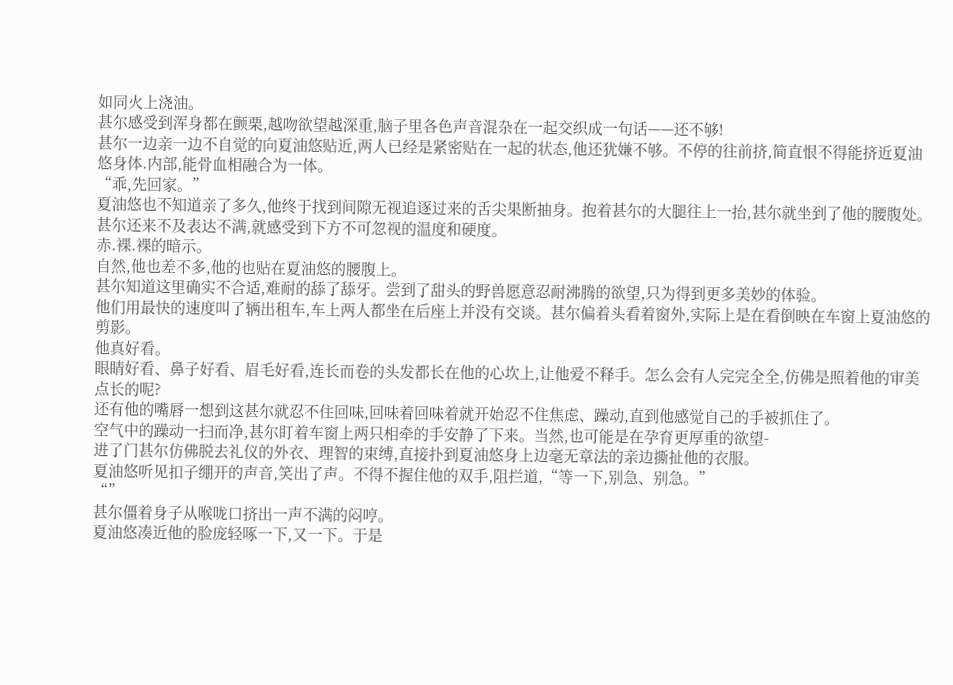如同火上浇油。
甚尔感受到浑身都在颤栗,越吻欲望越深重,脑子里各色声音混杂在一起交织成一句话——还不够!
甚尔一边亲一边不自觉的向夏油悠贴近,两人已经是紧密贴在一起的状态,他还犹嫌不够。不停的往前挤,简直恨不得能挤近夏油悠身体.内部,能骨血相融合为一体。
“乖,先回家。”
夏油悠也不知道亲了多久,他终于找到间隙无视追逐过来的舌尖果断抽身。抱着甚尔的大腿往上一抬,甚尔就坐到了他的腰腹处。
甚尔还来不及表达不满,就感受到下方不可忽视的温度和硬度。
赤.裸.裸的暗示。
自然,他也差不多,他的也贴在夏油悠的腰腹上。
甚尔知道这里确实不合适,难耐的舔了舔牙。尝到了甜头的野兽愿意忍耐沸腾的欲望,只为得到更多美妙的体验。
他们用最快的速度叫了辆出租车,车上两人都坐在后座上并没有交谈。甚尔偏着头看着窗外,实际上是在看倒映在车窗上夏油悠的剪影。
他真好看。
眼睛好看、鼻子好看、眉毛好看,连长而卷的头发都长在他的心坎上,让他爱不释手。怎么会有人完完全全,仿佛是照着他的审美点长的呢?
还有他的嘴唇一想到这甚尔就忍不住回味,回味着回味着就开始忍不住焦虑、躁动,直到他感觉自己的手被抓住了。
空气中的躁动一扫而净,甚尔盯着车窗上两只相牵的手安静了下来。当然,也可能是在孕育更厚重的欲望-
进了门甚尔仿佛脱去礼仪的外衣、理智的束缚,直接扑到夏油悠身上边毫无章法的亲边撕扯他的衣服。
夏油悠听见扣子绷开的声音,笑出了声。不得不握住他的双手,阻拦道,“等一下,别急、别急。”
“”
甚尔僵着身子从喉咙口挤出一声不满的闷哼。
夏油悠凑近他的脸庞轻啄一下,又一下。于是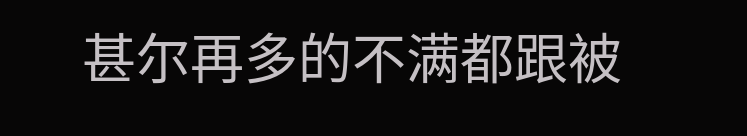甚尔再多的不满都跟被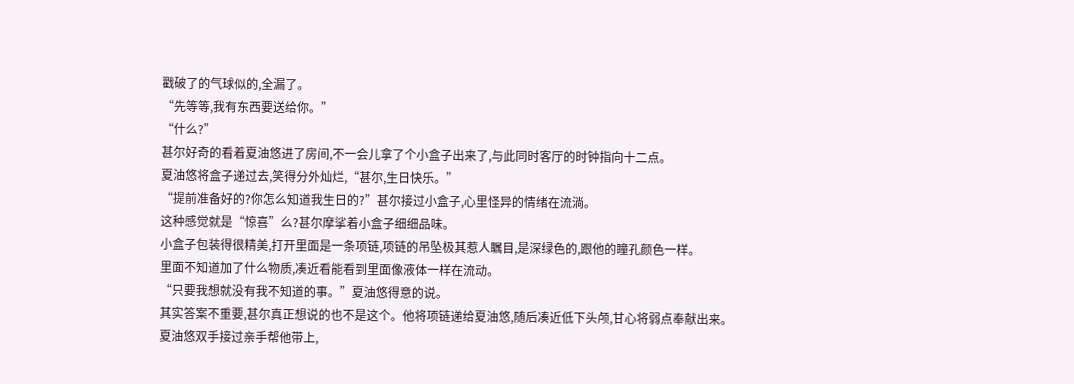戳破了的气球似的,全漏了。
“先等等,我有东西要送给你。”
“什么?”
甚尔好奇的看着夏油悠进了房间,不一会儿拿了个小盒子出来了,与此同时客厅的时钟指向十二点。
夏油悠将盒子递过去,笑得分外灿烂,“甚尔,生日快乐。”
“提前准备好的?你怎么知道我生日的?”甚尔接过小盒子,心里怪异的情绪在流淌。
这种感觉就是“惊喜”么?甚尔摩挲着小盒子细细品味。
小盒子包装得很精美,打开里面是一条项链,项链的吊坠极其惹人瞩目,是深绿色的,跟他的瞳孔颜色一样。
里面不知道加了什么物质,凑近看能看到里面像液体一样在流动。
“只要我想就没有我不知道的事。”夏油悠得意的说。
其实答案不重要,甚尔真正想说的也不是这个。他将项链递给夏油悠,随后凑近低下头颅,甘心将弱点奉献出来。
夏油悠双手接过亲手帮他带上,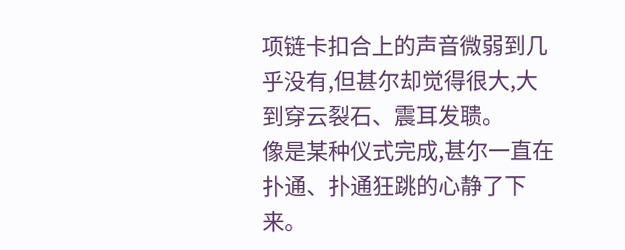项链卡扣合上的声音微弱到几乎没有,但甚尔却觉得很大,大到穿云裂石、震耳发聩。
像是某种仪式完成,甚尔一直在扑通、扑通狂跳的心静了下来。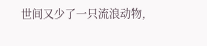世间又少了一只流浪动物,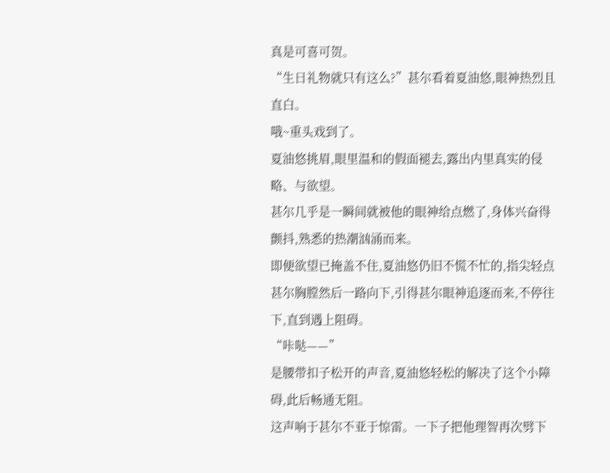真是可喜可贺。
“生日礼物就只有这么?”甚尔看着夏油悠,眼神热烈且直白。
哦~重头戏到了。
夏油悠挑眉,眼里温和的假面褪去,露出内里真实的侵略、与欲望。
甚尔几乎是一瞬间就被他的眼神给点燃了,身体兴奋得颤抖,熟悉的热潮汹涌而来。
即便欲望已掩盖不住,夏油悠仍旧不慌不忙的,指尖轻点甚尔胸膛然后一路向下,引得甚尔眼神追逐而来,不停往下,直到遇上阻碍。
“咔哒——”
是腰带扣子松开的声音,夏油悠轻松的解决了这个小障碍,此后畅通无阻。
这声响于甚尔不亚于惊雷。一下子把他理智再次劈下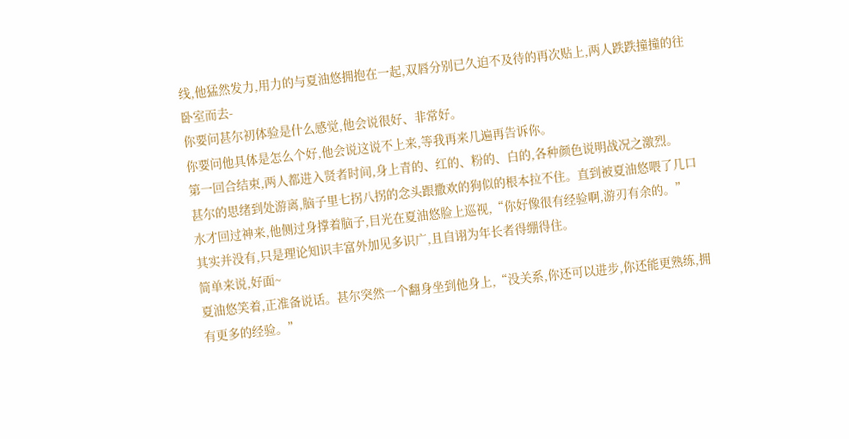线,他猛然发力,用力的与夏油悠拥抱在一起,双唇分别已久迫不及待的再次贴上,两人跌跌撞撞的往卧室而去-
你要问甚尔初体验是什么感觉,他会说很好、非常好。
你要问他具体是怎么个好,他会说这说不上来,等我再来几遍再告诉你。
第一回合结束,两人都进入贤者时间,身上青的、红的、粉的、白的,各种颜色说明战况之激烈。
甚尔的思绪到处游离,脑子里七拐八拐的念头跟撒欢的狗似的根本拉不住。直到被夏油悠喂了几口水才回过神来,他侧过身撑着脑子,目光在夏油悠脸上巡视,“你好像很有经验啊,游刃有余的。”
其实并没有,只是理论知识丰富外加见多识广,且自诩为年长者得绷得住。
简单来说,好面~
夏油悠笑着,正准备说话。甚尔突然一个翻身坐到他身上,“没关系,你还可以进步,你还能更熟练,拥有更多的经验。”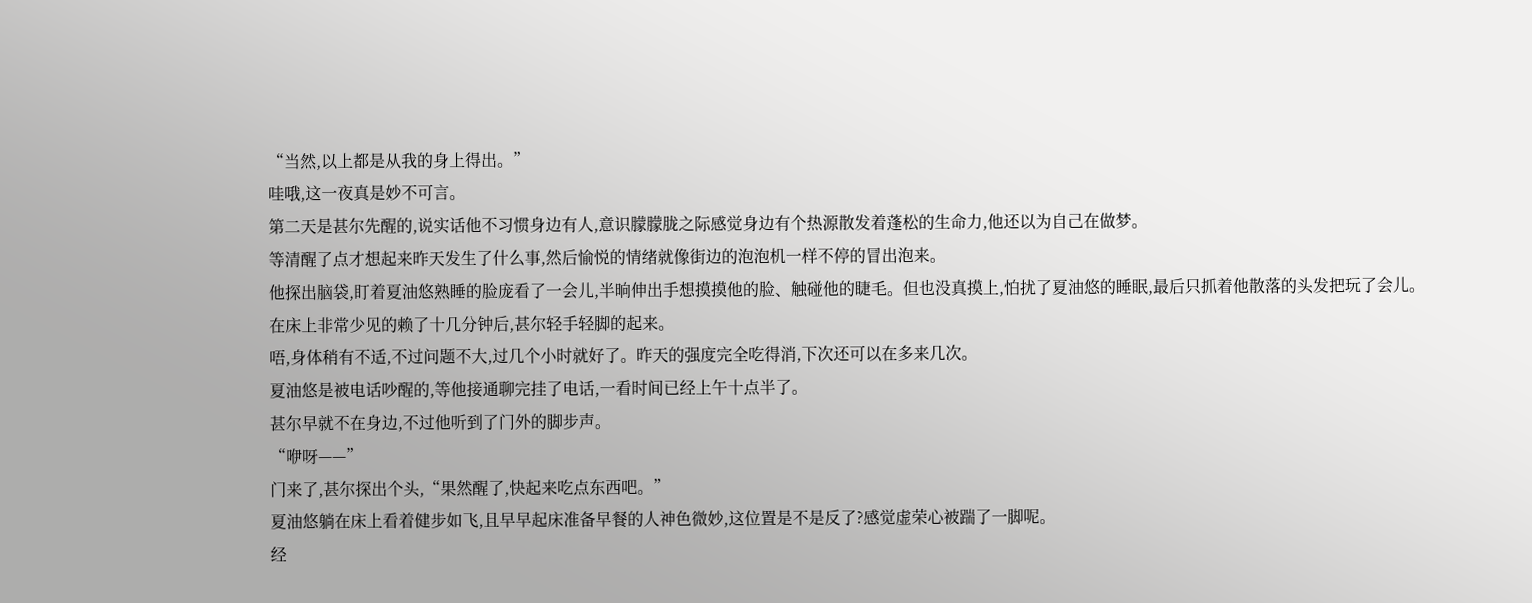“当然,以上都是从我的身上得出。”
哇哦,这一夜真是妙不可言。
第二天是甚尔先醒的,说实话他不习惯身边有人,意识朦朦胧之际感觉身边有个热源散发着蓬松的生命力,他还以为自己在做梦。
等清醒了点才想起来昨天发生了什么事,然后愉悦的情绪就像街边的泡泡机一样不停的冒出泡来。
他探出脑袋,盯着夏油悠熟睡的脸庞看了一会儿,半晌伸出手想摸摸他的脸、触碰他的睫毛。但也没真摸上,怕扰了夏油悠的睡眠,最后只抓着他散落的头发把玩了会儿。
在床上非常少见的赖了十几分钟后,甚尔轻手轻脚的起来。
唔,身体稍有不适,不过问题不大,过几个小时就好了。昨天的强度完全吃得消,下次还可以在多来几次。
夏油悠是被电话吵醒的,等他接通聊完挂了电话,一看时间已经上午十点半了。
甚尔早就不在身边,不过他听到了门外的脚步声。
“咿呀——”
门来了,甚尔探出个头,“果然醒了,快起来吃点东西吧。”
夏油悠躺在床上看着健步如飞,且早早起床准备早餐的人神色微妙,这位置是不是反了?感觉虚荣心被踹了一脚呢。
经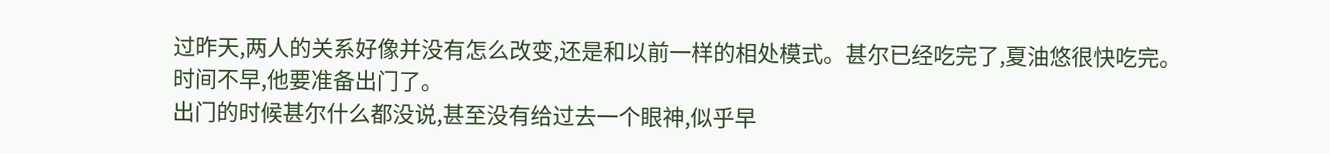过昨天,两人的关系好像并没有怎么改变,还是和以前一样的相处模式。甚尔已经吃完了,夏油悠很快吃完。
时间不早,他要准备出门了。
出门的时候甚尔什么都没说,甚至没有给过去一个眼神,似乎早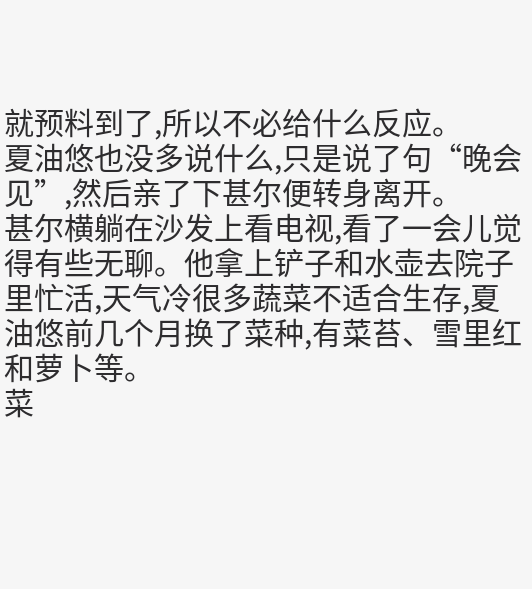就预料到了,所以不必给什么反应。
夏油悠也没多说什么,只是说了句“晚会见”,然后亲了下甚尔便转身离开。
甚尔横躺在沙发上看电视,看了一会儿觉得有些无聊。他拿上铲子和水壶去院子里忙活,天气冷很多蔬菜不适合生存,夏油悠前几个月换了菜种,有菜苔、雪里红和萝卜等。
菜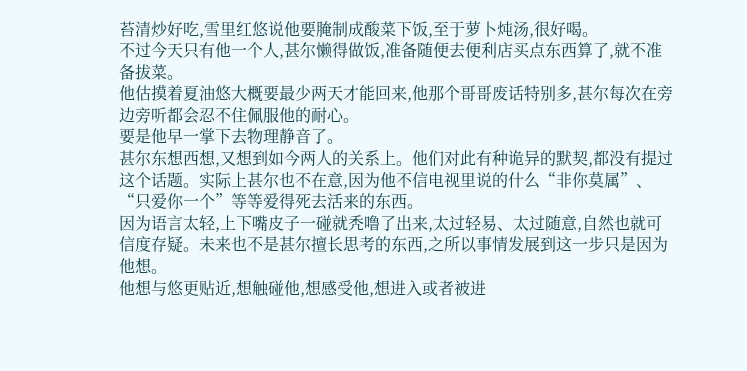苔清炒好吃,雪里红悠说他要腌制成酸菜下饭,至于萝卜炖汤,很好喝。
不过今天只有他一个人,甚尔懒得做饭,准备随便去便利店买点东西算了,就不准备拔菜。
他估摸着夏油悠大概要最少两天才能回来,他那个哥哥废话特别多,甚尔每次在旁边旁听都会忍不住佩服他的耐心。
要是他早一掌下去物理静音了。
甚尔东想西想,又想到如今两人的关系上。他们对此有种诡异的默契,都没有提过这个话题。实际上甚尔也不在意,因为他不信电视里说的什么“非你莫属”、“只爱你一个”等等爱得死去活来的东西。
因为语言太轻,上下嘴皮子一碰就秃噜了出来,太过轻易、太过随意,自然也就可信度存疑。未来也不是甚尔擅长思考的东西,之所以事情发展到这一步只是因为他想。
他想与悠更贴近,想触碰他,想感受他,想进入或者被进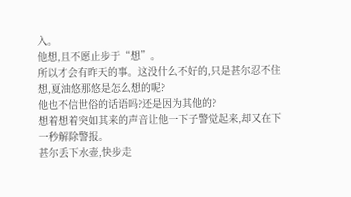入。
他想,且不愿止步于“想”。
所以才会有昨天的事。这没什么不好的,只是甚尔忍不住想,夏油悠那悠是怎么想的呢?
他也不信世俗的话语吗?还是因为其他的?
想着想着突如其来的声音让他一下子警觉起来,却又在下一秒解除警报。
甚尔丢下水壶,快步走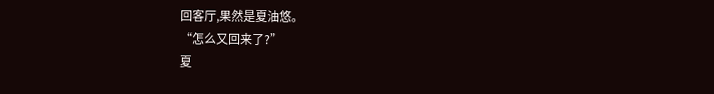回客厅,果然是夏油悠。
“怎么又回来了?”
夏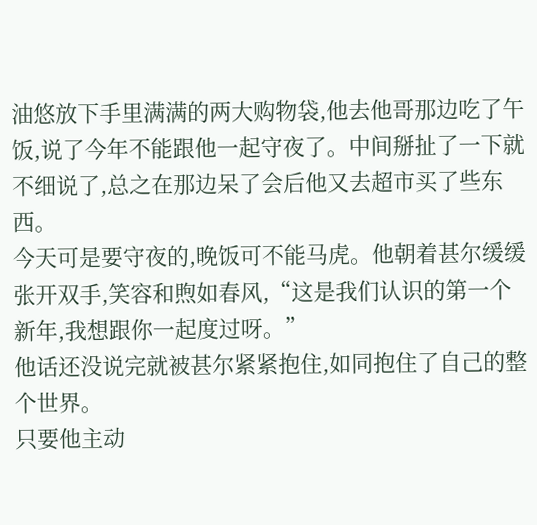油悠放下手里满满的两大购物袋,他去他哥那边吃了午饭,说了今年不能跟他一起守夜了。中间掰扯了一下就不细说了,总之在那边呆了会后他又去超市买了些东西。
今天可是要守夜的,晚饭可不能马虎。他朝着甚尔缓缓张开双手,笑容和煦如春风,“这是我们认识的第一个新年,我想跟你一起度过呀。”
他话还没说完就被甚尔紧紧抱住,如同抱住了自己的整个世界。
只要他主动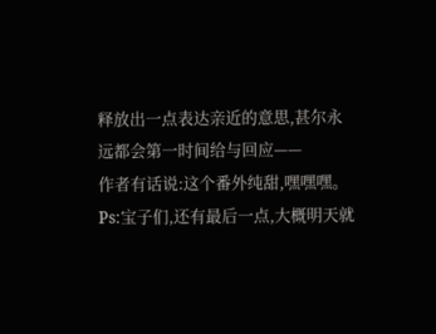释放出一点表达亲近的意思,甚尔永远都会第一时间给与回应——
作者有话说:这个番外纯甜,嘿嘿嘿。
Ps:宝子们,还有最后一点,大概明天就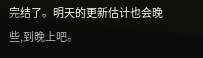完结了。明天的更新估计也会晚些,到晚上吧。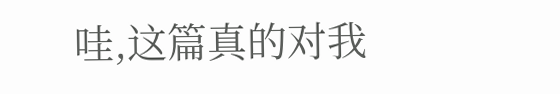哇,这篇真的对我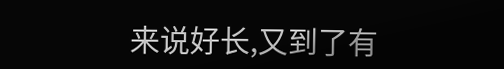来说好长,又到了有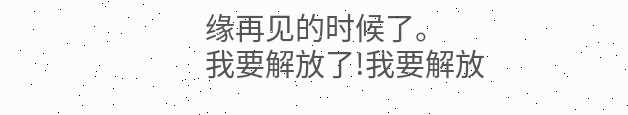缘再见的时候了。
我要解放了!我要解放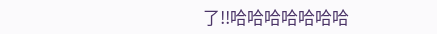了!!哈哈哈哈哈哈哈